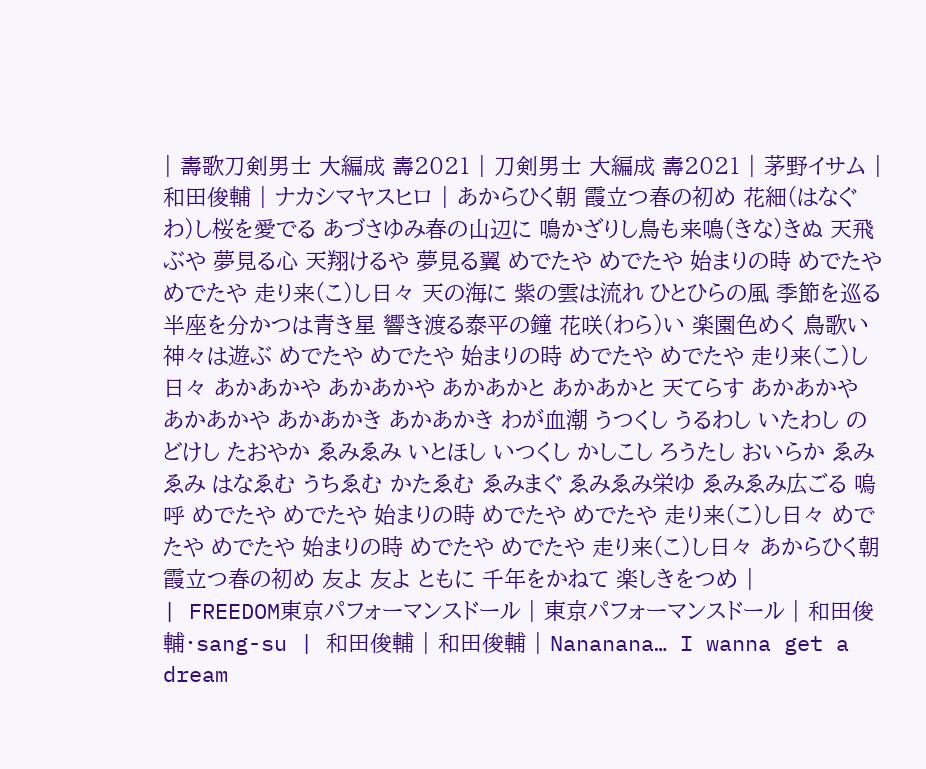| 壽歌刀剣男士 大編成 壽2021 | 刀剣男士 大編成 壽2021 | 茅野イサム | 和田俊輔 | ナカシマヤスヒロ | あからひく朝 霞立つ春の初め 花細(はなぐわ)し桜を愛でる あづさゆみ春の山辺に 鳴かざりし鳥も来鳴(きな)きぬ 天飛ぶや 夢見る心 天翔けるや 夢見る翼 めでたや めでたや 始まりの時 めでたや めでたや 走り来(こ)し日々 天の海に 紫の雲は流れ ひとひらの風 季節を巡る 半座を分かつは青き星 響き渡る泰平の鐘 花咲(わら)い 楽園色めく 鳥歌い 神々は遊ぶ めでたや めでたや 始まりの時 めでたや めでたや 走り来(こ)し日々 あかあかや あかあかや あかあかと あかあかと 天てらす あかあかや あかあかや あかあかき あかあかき わが血潮 うつくし うるわし いたわし のどけし たおやか ゑみゑみ いとほし いつくし かしこし ろうたし おいらか ゑみゑみ はなゑむ うちゑむ かたゑむ ゑみまぐ ゑみゑみ栄ゆ ゑみゑみ広ごる 嗚呼 めでたや めでたや 始まりの時 めでたや めでたや 走り来(こ)し日々 めでたや めでたや 始まりの時 めでたや めでたや 走り来(こ)し日々 あからひく朝 霞立つ春の初め 友よ 友よ ともに 千年をかねて 楽しきをつめ |
| FREEDOM東京パフォーマンスドール | 東京パフォーマンスドール | 和田俊輔・sang-su | 和田俊輔 | 和田俊輔 | Nananana… I wanna get a dream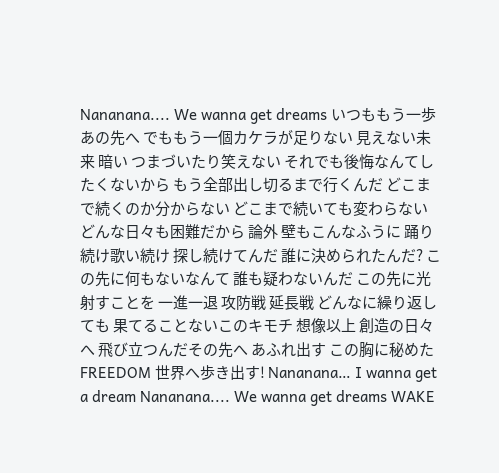Nananana.... We wanna get dreams いつももう一歩あの先へ でももう一個カケラが足りない 見えない未来 暗い つまづいたり笑えない それでも後悔なんてしたくないから もう全部出し切るまで行くんだ どこまで続くのか分からない どこまで続いても変わらない どんな日々も困難だから 論外 壁もこんなふうに 踊り続け歌い続け 探し続けてんだ 誰に決められたんだ? この先に何もないなんて 誰も疑わないんだ この先に光射すことを 一進一退 攻防戦 延長戦 どんなに繰り返しても 果てることないこのキモチ 想像以上 創造の日々へ 飛び立つんだその先へ あふれ出す この胸に秘めたFREEDOM 世界へ歩き出す! Nananana… I wanna get a dream Nananana.... We wanna get dreams WAKE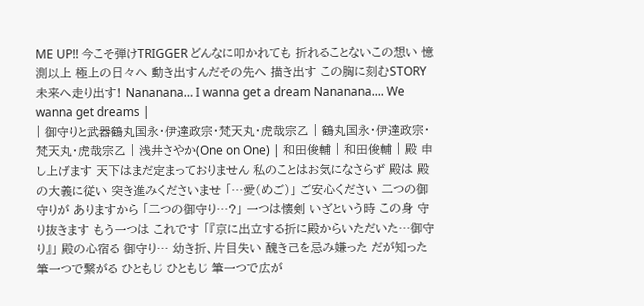ME UP!! 今こそ弾けTRIGGER どんなに叩かれても 折れることないこの想い 憶測以上 極上の日々へ 動き出すんだその先へ 描き出す この胸に刻むSTORY 未来へ走り出す! Nananana… I wanna get a dream Nananana.... We wanna get dreams |
| 御守りと武器鶴丸国永・伊達政宗・梵天丸・虎哉宗乙 | 鶴丸国永・伊達政宗・梵天丸・虎哉宗乙 | 浅井さやか(One on One) | 和田俊輔 | 和田俊輔 | 殿 申し上げます 天下はまだ定まっておりません 私のことはお気になさらず 殿は 殿の大義に従い 突き進みくださいませ 「…愛(めご)」 ご安心ください 二つの御守りが ありますから 「二つの御守り…?」 一つは懐剣 いざという時 この身 守り抜きます もう一つは これです 「『京に出立する折に殿からいただいた…御守り』」 殿の心宿る 御守り… 幼き折、片目失い 醜き己を忌み嫌った だが知った 筆一つで繋がる ひともじ ひともじ 筆一つで広が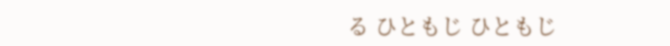る ひともじ ひともじ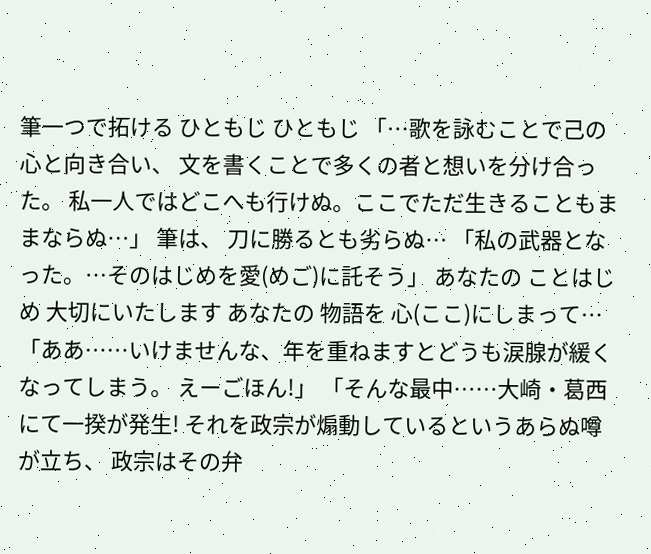筆一つで拓ける ひともじ ひともじ 「…歌を詠むことで己の心と向き合い、 文を書くことで多くの者と想いを分け合った。 私一人ではどこへも行けぬ。ここでただ生きることもままならぬ…」 筆は、 刀に勝るとも劣らぬ… 「私の武器となった。…そのはじめを愛(めご)に託そう」 あなたの ことはじめ 大切にいたします あなたの 物語を 心(ここ)にしまって… 「ああ……いけませんな、年を重ねますとどうも涙腺が緩くなってしまう。 えーごほん!」 「そんな最中……大崎・葛西にて一揆が発生! それを政宗が煽動しているというあらぬ噂が立ち、 政宗はその弁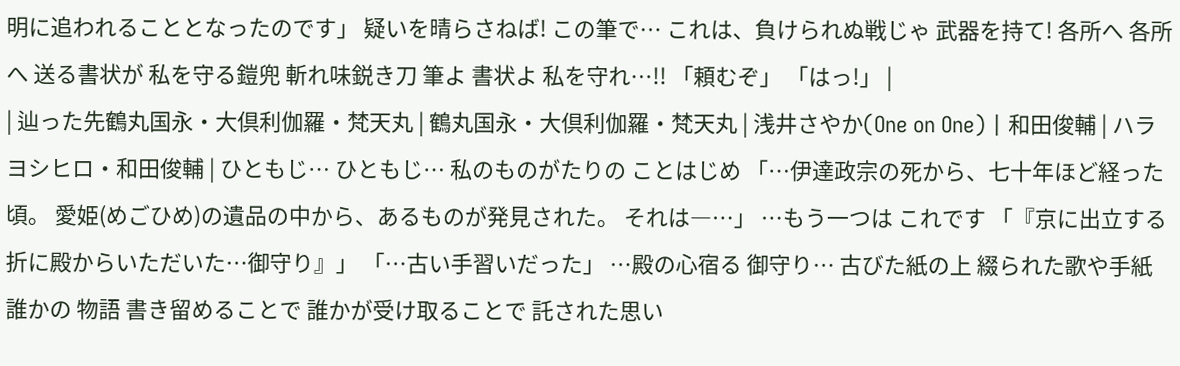明に追われることとなったのです」 疑いを晴らさねば! この筆で… これは、負けられぬ戦じゃ 武器を持て! 各所へ 各所へ 送る書状が 私を守る鎧兜 斬れ味鋭き刀 筆よ 書状よ 私を守れ…!! 「頼むぞ」 「はっ!」 |
| 辿った先鶴丸国永・大倶利伽羅・梵天丸 | 鶴丸国永・大倶利伽羅・梵天丸 | 浅井さやか(One on One) | 和田俊輔 | ハラヨシヒロ・和田俊輔 | ひともじ… ひともじ… 私のものがたりの ことはじめ 「…伊達政宗の死から、七十年ほど経った頃。 愛姫(めごひめ)の遺品の中から、あるものが発見された。 それは―…」 …もう一つは これです 「『京に出立する折に殿からいただいた…御守り』」 「…古い手習いだった」 …殿の心宿る 御守り… 古びた紙の上 綴られた歌や手紙 誰かの 物語 書き留めることで 誰かが受け取ることで 託された思い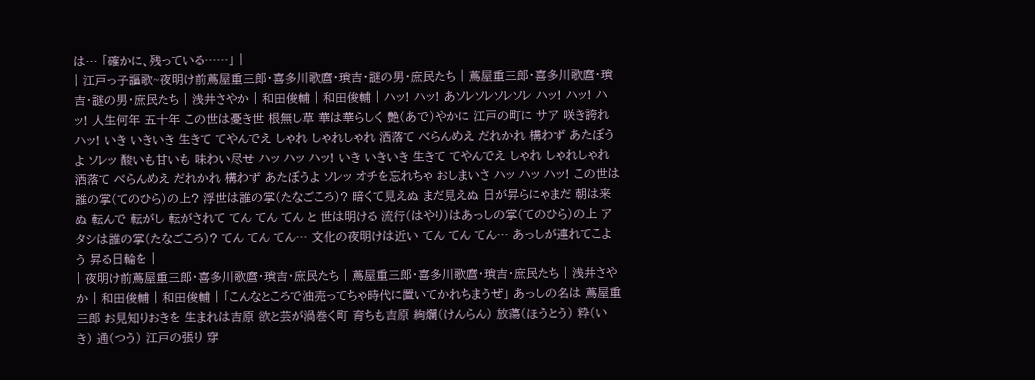は… 「確かに、残っている……」 |
| 江戸っ子謳歌~夜明け前蔦屋重三郎・喜多川歌麿・瑣吉・謎の男・庶民たち | 蔦屋重三郎・喜多川歌麿・瑣吉・謎の男・庶民たち | 浅井さやか | 和田俊輔 | 和田俊輔 | ハッ! ハッ! あソレソレソレソレ ハッ! ハッ! ハッ! 人生何年 五十年 この世は憂き世 根無し草 華は華らしく 艶(あで)やかに 江戸の町に サア 咲き誇れ ハッ! いき いきいき 生きて てやんでえ しゃれ しゃれしゃれ 洒落て べらんめえ だれかれ 構わず あたぼうよ ソレッ 酸いも甘いも 味わい尽せ ハッ ハッ ハッ! いき いきいき 生きて てやんでえ しゃれ しゃれしゃれ 洒落て べらんめえ だれかれ 構わず あたぼうよ ソレッ オチを忘れちゃ おしまいさ ハッ ハッ ハッ! この世は誰の掌(てのひら)の上? 浮世は誰の掌(たなごころ)? 暗くて見えぬ まだ見えぬ 日が昇らにゃまだ 朝は来ぬ 転んで 転がし 転がされて てん てん てん と 世は明ける 流行(はやり)はあっしの掌(てのひら)の上 アタシは誰の掌(たなごころ)? てん てん てん… 文化の夜明けは近い てん てん てん… あっしが連れてこよう 昇る日輪を |
| 夜明け前蔦屋重三郎・喜多川歌麿・瑣吉・庶民たち | 蔦屋重三郎・喜多川歌麿・瑣吉・庶民たち | 浅井さやか | 和田俊輔 | 和田俊輔 | 「こんなところで油売ってちゃ時代に置いてかれちまうぜ」 あっしの名は 蔦屋重三郎 お見知りおきを 生まれは吉原 欲と芸が渦巻く町 育ちも吉原 絢爛(けんらん) 放蕩(ほうとう) 粋(いき) 通(つう) 江戸の張り 穿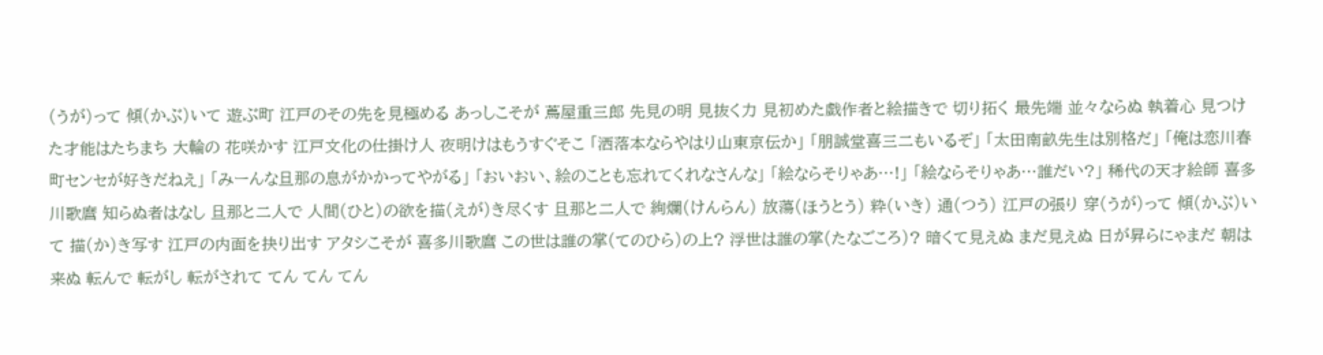(うが)って 傾(かぶ)いて 遊ぶ町 江戸のその先を見極める あっしこそが 蔦屋重三郎 先見の明 見抜く力 見初めた戯作者と絵描きで 切り拓く 最先端 並々ならぬ 執着心 見つけた才能はたちまち 大輪の 花咲かす 江戸文化の仕掛け人 夜明けはもうすぐそこ 「洒落本ならやはり山東京伝か」 「朋誠堂喜三二もいるぞ」 「太田南畝先生は別格だ」 「俺は恋川春町センセが好きだねえ」 「みーんな旦那の息がかかってやがる」 「おいおい、絵のことも忘れてくれなさんな」 「絵ならそりゃあ…!」 「絵ならそりゃあ…誰だい?」 稀代の天才絵師 喜多川歌麿 知らぬ者はなし 旦那と二人で 人間(ひと)の欲を描(えが)き尽くす 旦那と二人で 絢爛(けんらん) 放蕩(ほうとう) 粋(いき) 通(つう) 江戸の張り 穿(うが)って 傾(かぶ)いて 描(か)き写す 江戸の内面を抉り出す アタシこそが 喜多川歌麿 この世は誰の掌(てのひら)の上? 浮世は誰の掌(たなごころ)? 暗くて見えぬ まだ見えぬ 日が昇らにゃまだ 朝は来ぬ 転んで 転がし 転がされて てん てん てん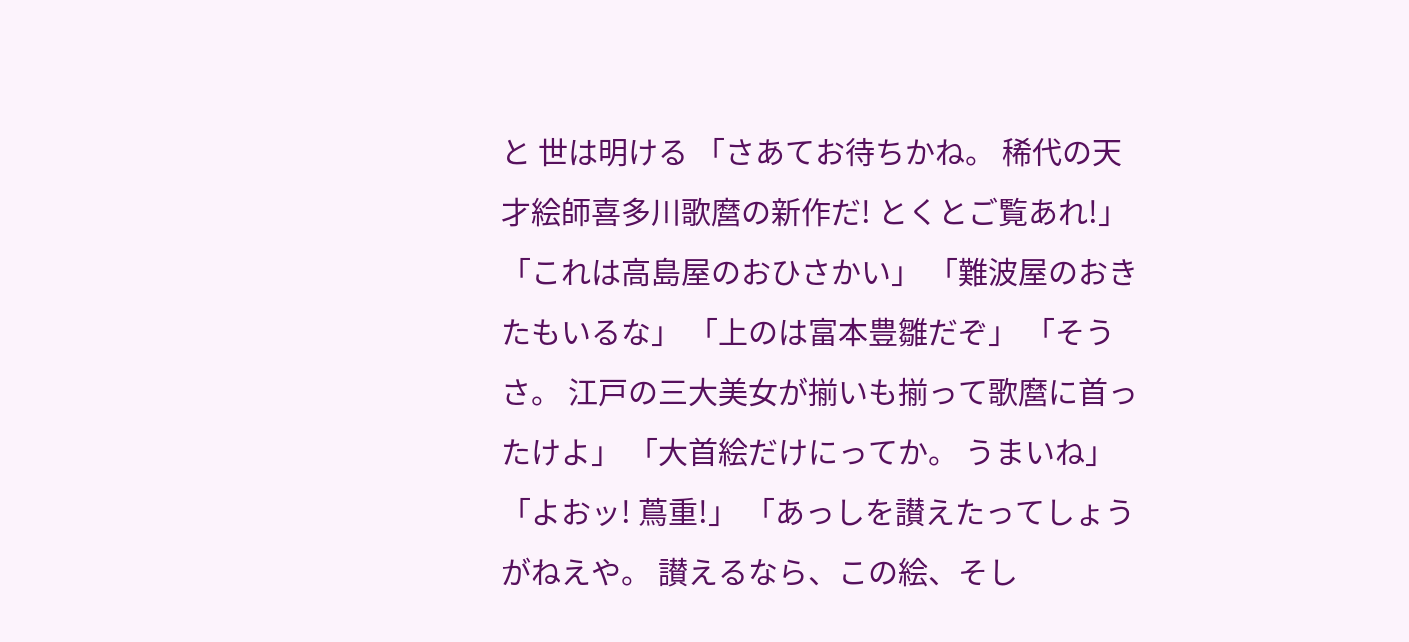と 世は明ける 「さあてお待ちかね。 稀代の天才絵師喜多川歌麿の新作だ! とくとご覧あれ!」 「これは高島屋のおひさかい」 「難波屋のおきたもいるな」 「上のは富本豊雛だぞ」 「そうさ。 江戸の三大美女が揃いも揃って歌麿に首ったけよ」 「大首絵だけにってか。 うまいね」 「よおッ! 蔦重!」 「あっしを讃えたってしょうがねえや。 讃えるなら、この絵、そし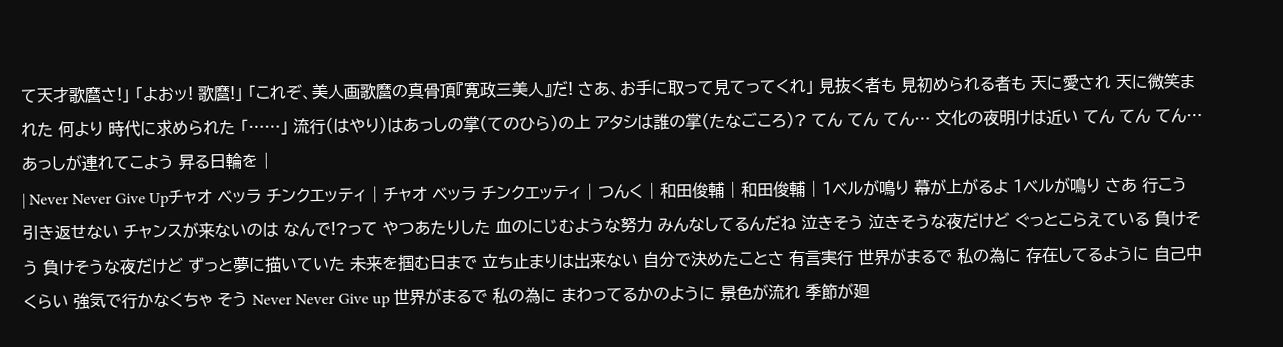て天才歌麿さ!」 「よおッ! 歌麿!」 「これぞ、美人画歌麿の真骨頂『寛政三美人』だ! さあ、お手に取って見てってくれ」 見抜く者も 見初められる者も 天に愛され 天に微笑まれた 何より 時代に求められた 「……」 流行(はやり)はあっしの掌(てのひら)の上 アタシは誰の掌(たなごころ)? てん てん てん… 文化の夜明けは近い てん てん てん… あっしが連れてこよう 昇る日輪を |
| Never Never Give Upチャオ ベッラ チンクエッティ | チャオ ベッラ チンクエッティ | つんく | 和田俊輔 | 和田俊輔 | 1ベルが鳴り 幕が上がるよ 1ベルが鳴り さあ 行こう 引き返せない チャンスが来ないのは なんで!?って やつあたりした 血のにじむような努力 みんなしてるんだね 泣きそう 泣きそうな夜だけど ぐっとこらえている 負けそう 負けそうな夜だけど ずっと夢に描いていた 未来を掴む日まで 立ち止まりは出来ない 自分で決めたことさ 有言実行 世界がまるで 私の為に 存在してるように 自己中くらい 強気で行かなくちゃ そう Never Never Give up 世界がまるで 私の為に まわってるかのように 景色が流れ 季節が廻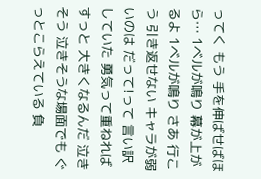ってく もう 手を伸ばせばほら… 1ベルが鳴り 幕が上がるよ 1ベルが鳴り さあ 行こう 引き返せない キャラが弱いのは だって!って 言い訳していた 勇気って重ねればすっと 大きくなるんだ 泣きそう 泣きそうな場面でも ぐっとこらえている 負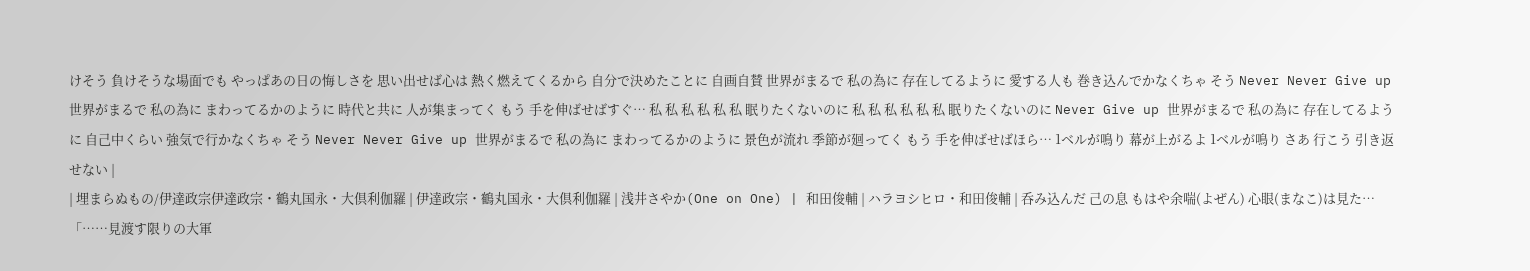けそう 負けそうな場面でも やっぱあの日の悔しさを 思い出せば心は 熱く燃えてくるから 自分で決めたことに 自画自賛 世界がまるで 私の為に 存在してるように 愛する人も 巻き込んでかなくちゃ そう Never Never Give up 世界がまるで 私の為に まわってるかのように 時代と共に 人が集まってく もう 手を伸ばせばすぐ… 私 私 私 私 私 私 眠りたくないのに 私 私 私 私 私 私 眠りたくないのに Never Give up 世界がまるで 私の為に 存在してるように 自己中くらい 強気で行かなくちゃ そう Never Never Give up 世界がまるで 私の為に まわってるかのように 景色が流れ 季節が廻ってく もう 手を伸ばせばほら… 1ベルが鳴り 幕が上がるよ 1ベルが鳴り さあ 行こう 引き返せない |
| 埋まらぬもの/伊達政宗伊達政宗・鶴丸国永・大倶利伽羅 | 伊達政宗・鶴丸国永・大倶利伽羅 | 浅井さやか(One on One) | 和田俊輔 | ハラヨシヒロ・和田俊輔 | 呑み込んだ 己の息 もはや余喘(よぜん) 心眼(まなこ)は見た… 「……見渡す限りの大軍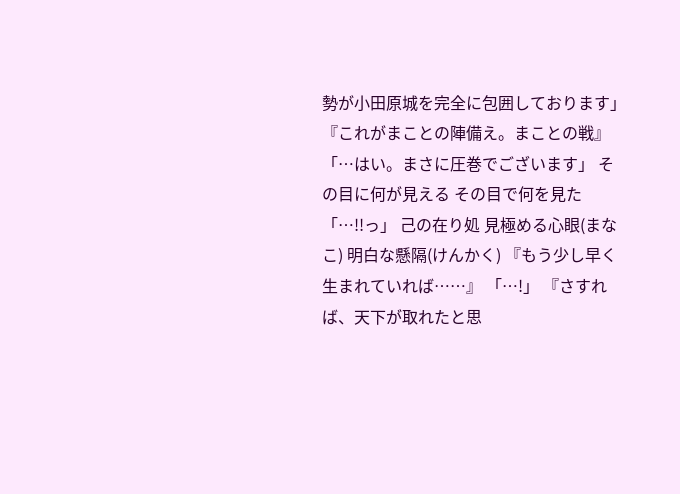勢が小田原城を完全に包囲しております」 『これがまことの陣備え。まことの戦』 「…はい。まさに圧巻でございます」 その目に何が見える その目で何を見た 「…!!っ」 己の在り処 見極める心眼(まなこ) 明白な懸隔(けんかく) 『もう少し早く生まれていれば……』 「…!」 『さすれば、天下が取れたと思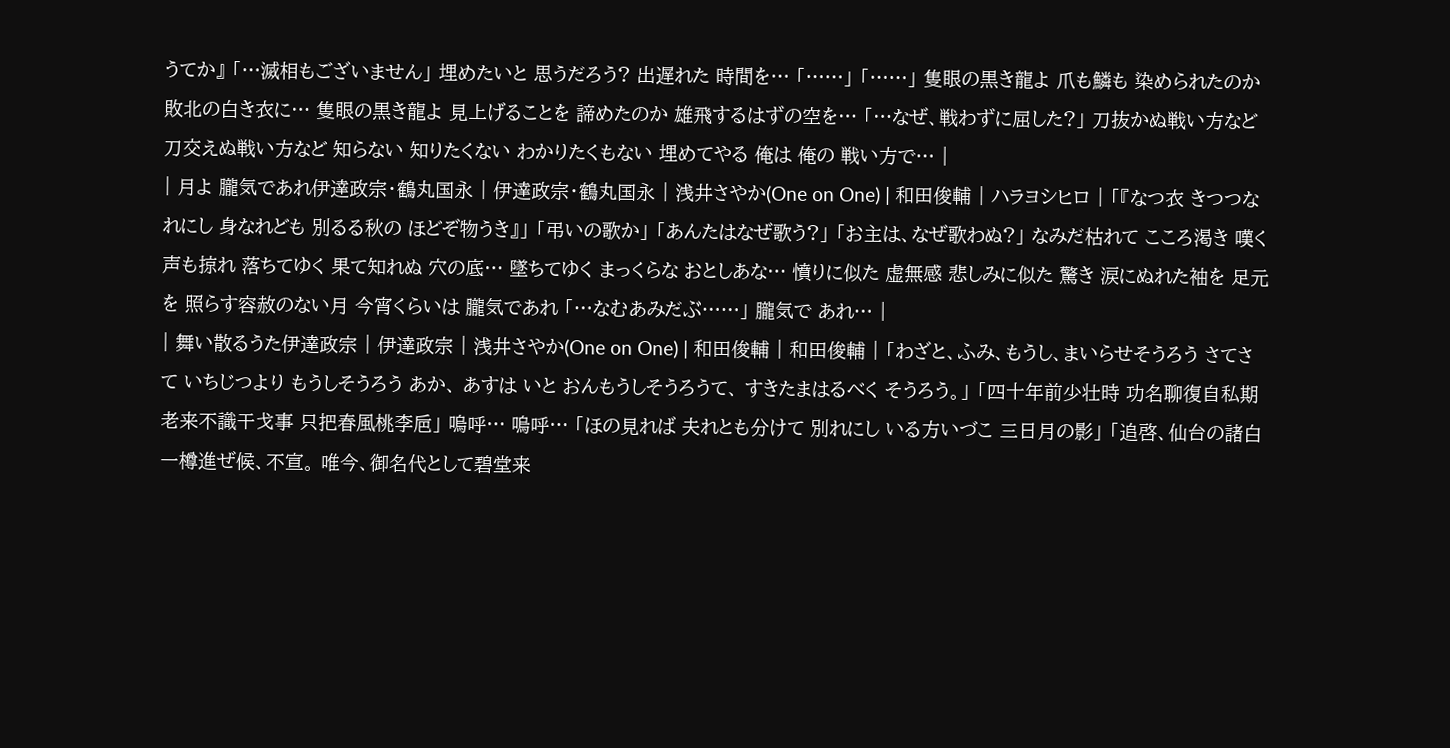うてか』 「…滅相もございません」 埋めたいと 思うだろう? 出遅れた 時間を… 「……」 「……」 隻眼の黒き龍よ 爪も鱗も 染められたのか 敗北の白き衣に… 隻眼の黒き龍よ 見上げることを 諦めたのか 雄飛するはずの空を… 「…なぜ、戦わずに屈した?」 刀抜かぬ戦い方など 刀交えぬ戦い方など 知らない 知りたくない わかりたくもない 埋めてやる 俺は 俺の 戦い方で… |
| 月よ 朧気であれ伊達政宗・鶴丸国永 | 伊達政宗・鶴丸国永 | 浅井さやか(One on One) | 和田俊輔 | ハラヨシヒロ | 「『なつ衣 きつつなれにし 身なれども 別るる秋の ほどぞ物うき』」 「弔いの歌か」 「あんたはなぜ歌う?」 「お主は、なぜ歌わぬ?」 なみだ枯れて こころ渇き 嘆く声も掠れ 落ちてゆく 果て知れぬ 穴の底… 墜ちてゆく まっくらな おとしあな… 憤りに似た 虚無感 悲しみに似た 驚き 涙にぬれた袖を 足元を 照らす容赦のない月 今宵くらいは 朧気であれ 「…なむあみだぶ……」 朧気で あれ… |
| 舞い散るうた伊達政宗 | 伊達政宗 | 浅井さやか(One on One) | 和田俊輔 | 和田俊輔 | 「わざと、ふみ、もうし、まいらせそうろう さてさて いちじつより もうしそうろう あか、 あすは いと おんもうしそうろうて、 すきたまはるべく そうろう。」 「四十年前少壮時 功名聊復自私期 老来不識干戈事 只把春風桃李巵」 嗚呼… 嗚呼… 「ほの見れば 夫れとも分けて 別れにし いる方いづこ 三日月の影」 「追啓、仙台の諸白一樽進ぜ候、不宣。 唯今、御名代として碧堂来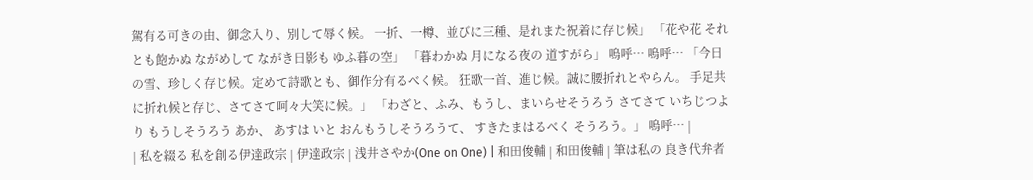駕有る可きの由、御念入り、別して辱く候。 一折、一樽、並びに三種、是れまた祝着に存じ候」 「花や花 それとも飽かぬ ながめして ながき日影も ゆふ暮の空」 「暮わかぬ 月になる夜の 道すがら」 嗚呼… 嗚呼… 「今日の雪、珍しく存じ候。定めて詩歌とも、御作分有るべく候。 狂歌一首、進じ候。誠に腰折れとやらん。 手足共に折れ候と存じ、さてさて呵々大笑に候。」 「わざと、ふみ、もうし、まいらせそうろう さてさて いちじつより もうしそうろう あか、 あすは いと おんもうしそうろうて、 すきたまはるべく そうろう。」 嗚呼… |
| 私を綴る 私を創る伊達政宗 | 伊達政宗 | 浅井さやか(One on One) | 和田俊輔 | 和田俊輔 | 筆は私の 良き代弁者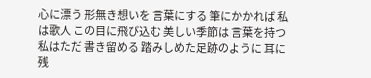心に漂う 形無き想いを 言葉にする 筆にかかれば 私は歌人 この目に飛び込む 美しい季節は 言葉を持つ 私はただ 書き留める 踏みしめた足跡のように 耳に残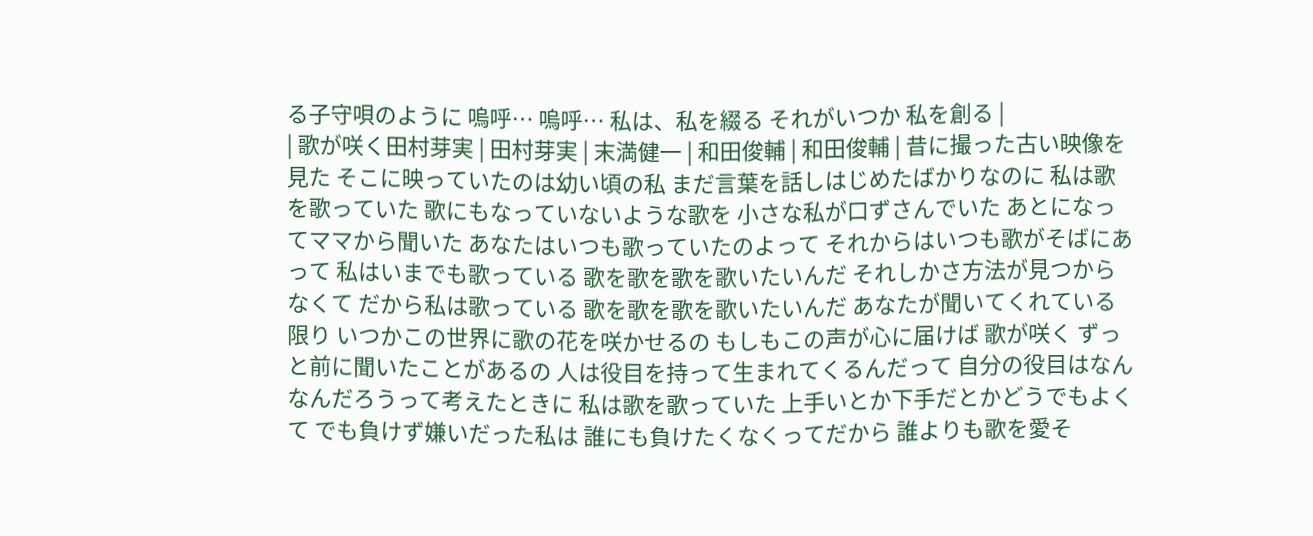る子守唄のように 嗚呼… 嗚呼… 私は、私を綴る それがいつか 私を創る |
| 歌が咲く田村芽実 | 田村芽実 | 末満健一 | 和田俊輔 | 和田俊輔 | 昔に撮った古い映像を見た そこに映っていたのは幼い頃の私 まだ言葉を話しはじめたばかりなのに 私は歌を歌っていた 歌にもなっていないような歌を 小さな私が口ずさんでいた あとになってママから聞いた あなたはいつも歌っていたのよって それからはいつも歌がそばにあって 私はいまでも歌っている 歌を歌を歌を歌いたいんだ それしかさ方法が見つからなくて だから私は歌っている 歌を歌を歌を歌いたいんだ あなたが聞いてくれている限り いつかこの世界に歌の花を咲かせるの もしもこの声が心に届けば 歌が咲く ずっと前に聞いたことがあるの 人は役目を持って生まれてくるんだって 自分の役目はなんなんだろうって考えたときに 私は歌を歌っていた 上手いとか下手だとかどうでもよくて でも負けず嫌いだった私は 誰にも負けたくなくってだから 誰よりも歌を愛そ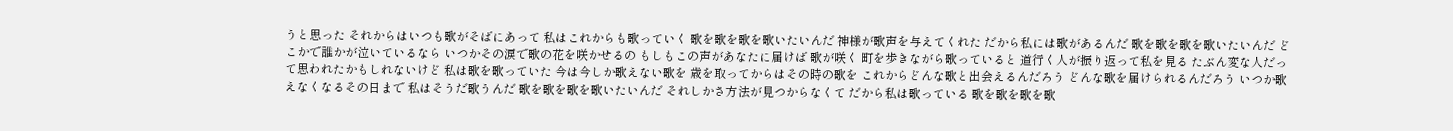うと思った それからはいつも歌がそばにあって 私はこれからも歌っていく 歌を歌を歌を歌いたいんだ 神様が歌声を与えてくれた だから私には歌があるんだ 歌を歌を歌を歌いたいんだ どこかで誰かが泣いているなら いつかその涙で歌の花を咲かせるの もしもこの声があなたに届けば 歌が咲く 町を歩きながら歌っていると 道行く人が振り返って私を見る たぶん変な人だって思われたかもしれないけど 私は歌を歌っていた 今は今しか歌えない歌を 歳を取ってからはその時の歌を これからどんな歌と出会えるんだろう どんな歌を届けられるんだろう いつか歌えなくなるその日まで 私はそうだ歌うんだ 歌を歌を歌を歌いたいんだ それしかさ方法が見つからなくて だから私は歌っている 歌を歌を歌を歌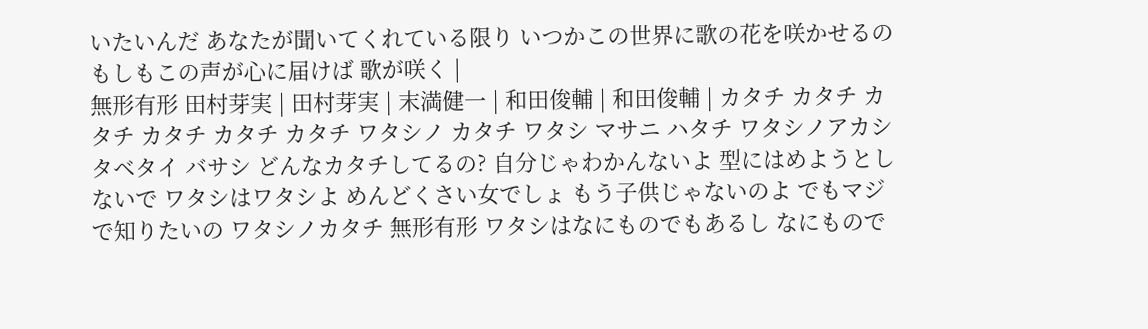いたいんだ あなたが聞いてくれている限り いつかこの世界に歌の花を咲かせるの もしもこの声が心に届けば 歌が咲く |
無形有形 田村芽実 | 田村芽実 | 末満健一 | 和田俊輔 | 和田俊輔 | カタチ カタチ カタチ カタチ カタチ カタチ ワタシノ カタチ ワタシ マサニ ハタチ ワタシノアカシ タベタイ バサシ どんなカタチしてるの? 自分じゃわかんないよ 型にはめようとしないで ワタシはワタシよ めんどくさい女でしょ もう子供じゃないのよ でもマジで知りたいの ワタシノカタチ 無形有形 ワタシはなにものでもあるし なにもので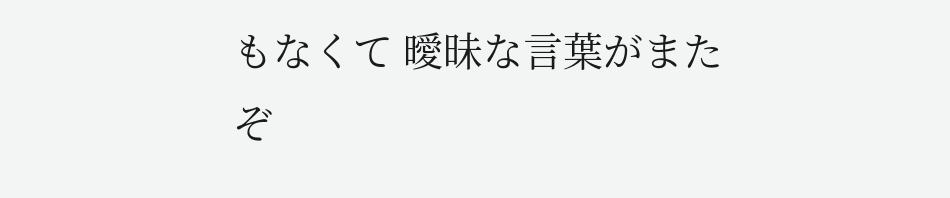もなくて 曖昧な言葉がまたぞ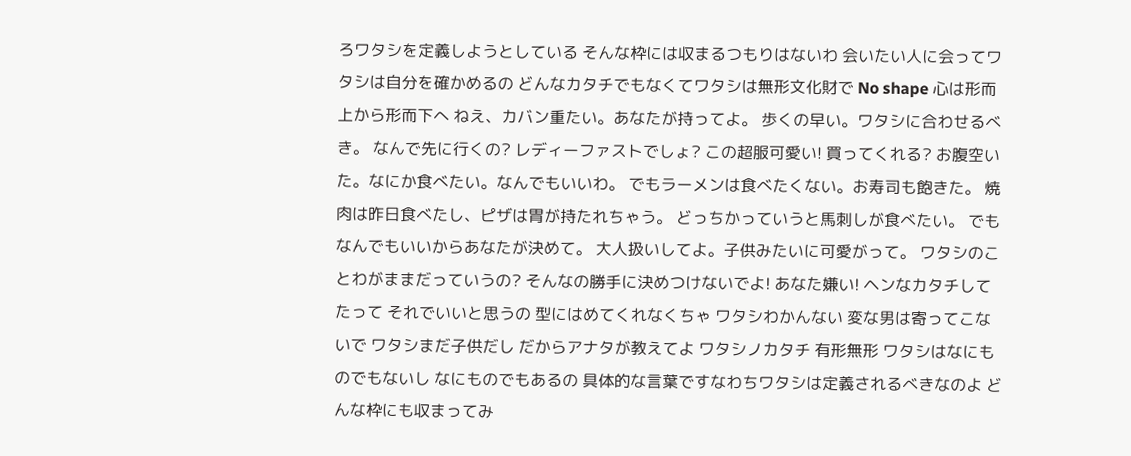ろワタシを定義しようとしている そんな枠には収まるつもりはないわ 会いたい人に会ってワタシは自分を確かめるの どんなカタチでもなくてワタシは無形文化財で No shape 心は形而上から形而下へ ねえ、カバン重たい。あなたが持ってよ。 歩くの早い。ワタシに合わせるべき。 なんで先に行くの? レディーファストでしょ? この超服可愛い! 買ってくれる? お腹空いた。なにか食べたい。なんでもいいわ。 でもラーメンは食べたくない。お寿司も飽きた。 焼肉は昨日食べたし、ピザは胃が持たれちゃう。 どっちかっていうと馬刺しが食べたい。 でもなんでもいいからあなたが決めて。 大人扱いしてよ。子供みたいに可愛がって。 ワタシのことわがままだっていうの? そんなの勝手に決めつけないでよ! あなた嫌い! ヘンなカタチしてたって それでいいと思うの 型にはめてくれなくちゃ ワタシわかんない 変な男は寄ってこないで ワタシまだ子供だし だからアナタが教えてよ ワタシノカタチ 有形無形 ワタシはなにものでもないし なにものでもあるの 具体的な言葉ですなわちワタシは定義されるべきなのよ どんな枠にも収まってみ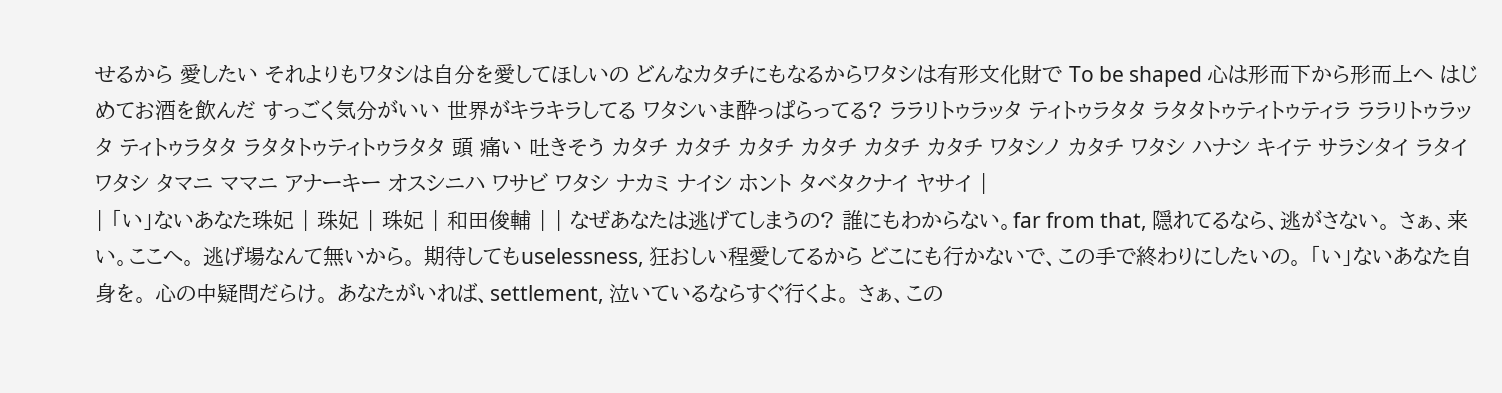せるから 愛したい それよりもワタシは自分を愛してほしいの どんなカタチにもなるからワタシは有形文化財で To be shaped 心は形而下から形而上へ はじめてお酒を飲んだ すっごく気分がいい 世界がキラキラしてる ワタシいま酔っぱらってる? ララリトゥラッタ ティトゥラタタ ラタタトゥティトゥティラ ララリトゥラッタ ティトゥラタタ ラタタトゥティトゥラタタ 頭 痛い 吐きそう カタチ カタチ カタチ カタチ カタチ カタチ ワタシノ カタチ ワタシ ハナシ キイテ サラシタイ ラタイ ワタシ タマニ ママニ アナーキー オスシニハ ワサビ ワタシ ナカミ ナイシ ホント タベタクナイ ヤサイ |
| 「い」ないあなた珠妃 | 珠妃 | 珠妃 | 和田俊輔 | | なぜあなたは逃げてしまうの? 誰にもわからない。far from that, 隠れてるなら、逃がさない。 さぁ、来い。ここへ。 逃げ場なんて無いから。 期待してもuselessness, 狂おしい程愛してるから どこにも行かないで、この手で終わりにしたいの。 「い」ないあなた自身を。 心の中疑問だらけ。 あなたがいれば、settlement, 泣いているならすぐ行くよ。 さぁ、この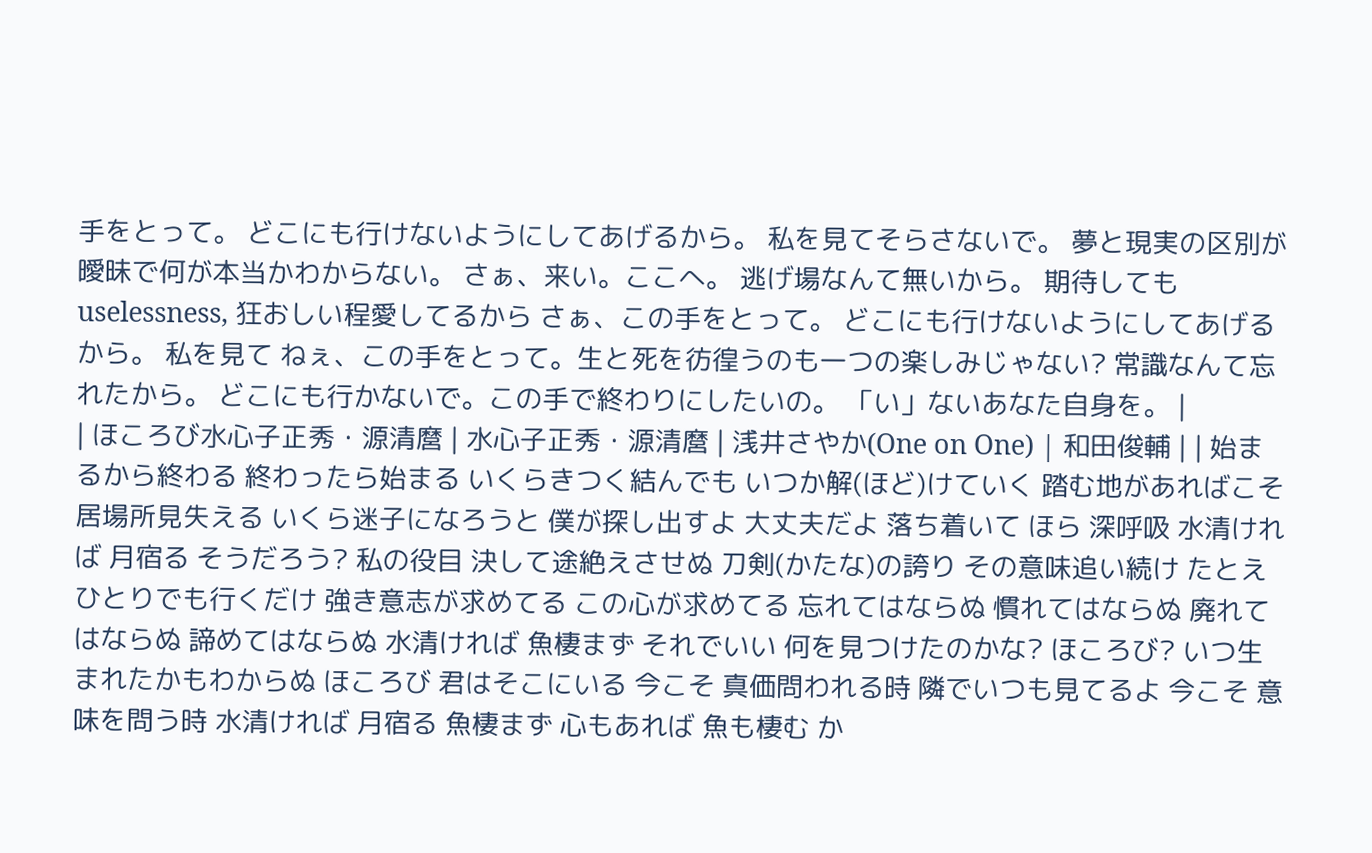手をとって。 どこにも行けないようにしてあげるから。 私を見てそらさないで。 夢と現実の区別が曖昧で何が本当かわからない。 さぁ、来い。ここへ。 逃げ場なんて無いから。 期待してもuselessness, 狂おしい程愛してるから さぁ、この手をとって。 どこにも行けないようにしてあげるから。 私を見て ねぇ、この手をとって。生と死を彷徨うのも一つの楽しみじゃない? 常識なんて忘れたから。 どこにも行かないで。この手で終わりにしたいの。 「い」ないあなた自身を。 |
| ほころび水心子正秀・源清麿 | 水心子正秀・源清麿 | 浅井さやか(One on One) | 和田俊輔 | | 始まるから終わる 終わったら始まる いくらきつく結んでも いつか解(ほど)けていく 踏む地があればこそ 居場所見失える いくら迷子になろうと 僕が探し出すよ 大丈夫だよ 落ち着いて ほら 深呼吸 水清ければ 月宿る そうだろう? 私の役目 決して途絶えさせぬ 刀剣(かたな)の誇り その意味追い続け たとえひとりでも行くだけ 強き意志が求めてる この心が求めてる 忘れてはならぬ 慣れてはならぬ 廃れてはならぬ 諦めてはならぬ 水清ければ 魚棲まず それでいい 何を見つけたのかな? ほころび? いつ生まれたかもわからぬ ほころび 君はそこにいる 今こそ 真価問われる時 隣でいつも見てるよ 今こそ 意味を問う時 水清ければ 月宿る 魚棲まず 心もあれば 魚も棲む か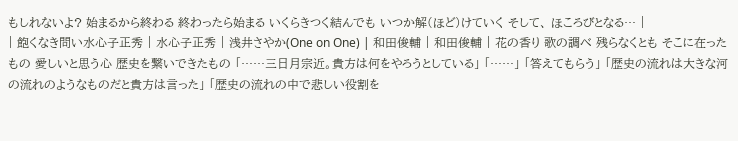もしれないよ? 始まるから終わる 終わったら始まる いくらきつく結んでも いつか解(ほど)けていく そして、 ほころびとなる… |
| 飽くなき問い水心子正秀 | 水心子正秀 | 浅井さやか(One on One) | 和田俊輔 | 和田俊輔 | 花の香り 歌の調べ 残らなくとも そこに在ったもの 愛しいと思う心 歴史を繋いできたもの 「……三日月宗近。貴方は何をやろうとしている」 「……」 「答えてもらう」 「歴史の流れは大きな河の流れのようなものだと貴方は言った」 「歴史の流れの中で悲しい役割を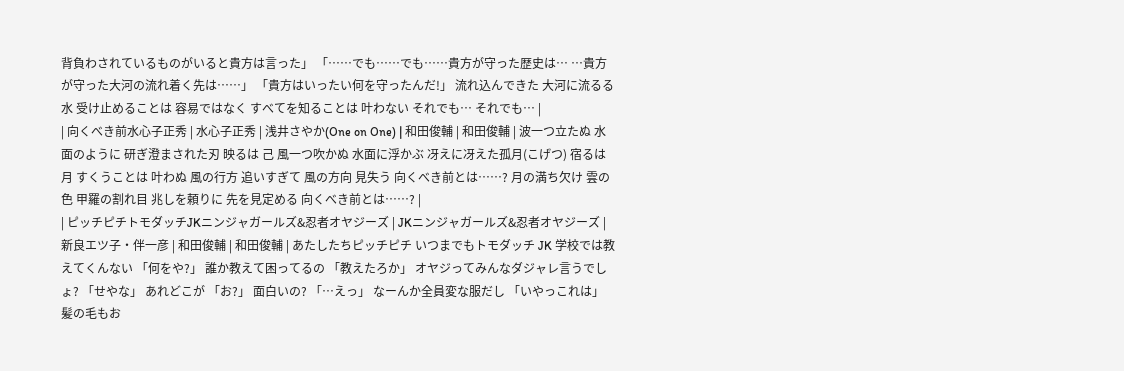背負わされているものがいると貴方は言った」 「……でも……でも……貴方が守った歴史は… …貴方が守った大河の流れ着く先は……」 「貴方はいったい何を守ったんだ!」 流れ込んできた 大河に流るる水 受け止めることは 容易ではなく すべてを知ることは 叶わない それでも… それでも… |
| 向くべき前水心子正秀 | 水心子正秀 | 浅井さやか(One on One) | 和田俊輔 | 和田俊輔 | 波一つ立たぬ 水面のように 研ぎ澄まされた刃 映るは 己 風一つ吹かぬ 水面に浮かぶ 冴えに冴えた孤月(こげつ) 宿るは 月 すくうことは 叶わぬ 風の行方 追いすぎて 風の方向 見失う 向くべき前とは……? 月の満ち欠け 雲の色 甲羅の割れ目 兆しを頼りに 先を見定める 向くべき前とは……? |
| ピッチピチトモダッチJKニンジャガールズ&忍者オヤジーズ | JKニンジャガールズ&忍者オヤジーズ | 新良エツ子・伴一彦 | 和田俊輔 | 和田俊輔 | あたしたちピッチピチ いつまでもトモダッチ JK 学校では教えてくんない 「何をや?」 誰か教えて困ってるの 「教えたろか」 オヤジってみんなダジャレ言うでしょ? 「せやな」 あれどこが 「お?」 面白いの? 「…えっ」 なーんか全員変な服だし 「いやっこれは」 髪の毛もお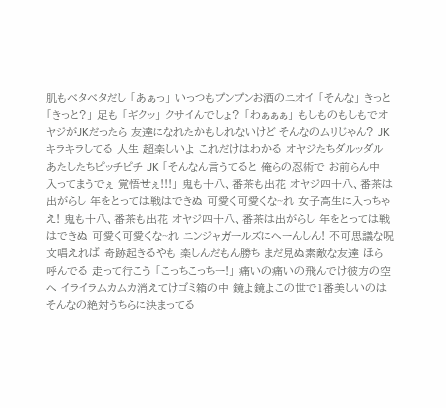肌もベタベタだし 「あぁっ」 いっつもプンプンお酒のニオイ 「そんな」 きっと 「きっと?」 足も 「ギクッ」 クサイんでしょ? 「わぁぁぁ」 もしものもしもでオヤジがJKだったら 友達になれたかもしれないけど そんなのムリじゃん? JK キラキラしてる 人生 超楽しいよ これだけはわかる オヤジたちダルッダル あたしたちピッチピチ JK 「そんなん言うてると 俺らの忍術で お前らん中 入ってまうでぇ 覚悟せぇ!!!」 鬼も十八、番茶も出花 オヤジ四十八、番茶は出がらし 年をとっては戦はできぬ 可愛く可愛くな~れ 女子高生に入っちゃえ! 鬼も十八、番茶も出花 オヤジ四十八、番茶は出がらし 年をとっては戦はできぬ 可愛く可愛くな~れ ニンジャガールズにへーんしん! 不可思議な呪文唱えれば 奇跡起きるやも 楽しんだもん勝ち まだ見ぬ素敵な友達 ほら 呼んでる 走って行こう 「こっちこっちー!」 痛いの痛いの飛んでけ彼方の空へ イライラムカムカ消えてけゴミ箱の中 鏡よ鏡よこの世で1番美しいのは そんなの絶対うちらに決まってる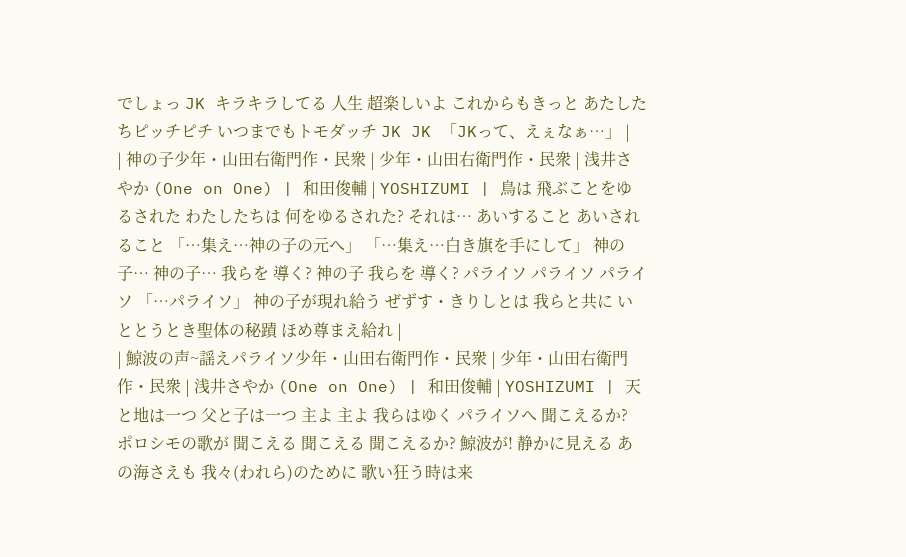でしょっ JK キラキラしてる 人生 超楽しいよ これからもきっと あたしたちピッチピチ いつまでもトモダッチ JK JK 「JKって、えぇなぁ…」 |
| 神の子少年・山田右衛門作・民衆 | 少年・山田右衛門作・民衆 | 浅井さやか (One on One) | 和田俊輔 | YOSHIZUMI | 鳥は 飛ぶことをゆるされた わたしたちは 何をゆるされた? それは… あいすること あいされること 「…集え…神の子の元へ」 「…集え…白き旗を手にして」 神の子… 神の子… 我らを 導く? 神の子 我らを 導く? パライソ パライソ パライソ 「…パライソ」 神の子が現れ給う ぜずす・きりしとは 我らと共に いととうとき聖体の秘蹟 ほめ尊まえ給れ |
| 鯨波の声~謡えパライソ少年・山田右衛門作・民衆 | 少年・山田右衛門作・民衆 | 浅井さやか (One on One) | 和田俊輔 | YOSHIZUMI | 天と地は一つ 父と子は一つ 主よ 主よ 我らはゆく パライソへ 聞こえるか? ポロシモの歌が 聞こえる 聞こえる 聞こえるか? 鯨波が! 静かに見える あの海さえも 我々(われら)のために 歌い狂う時は来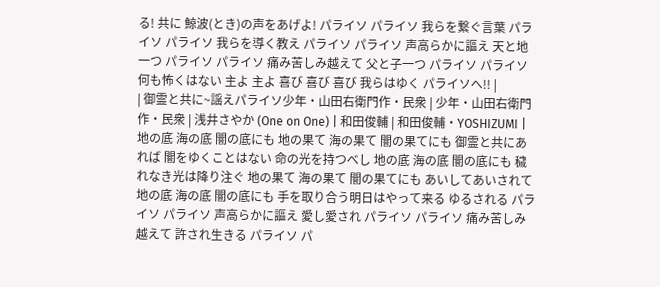る! 共に 鯨波(とき)の声をあげよ! パライソ パライソ 我らを繋ぐ言葉 パライソ パライソ 我らを導く教え パライソ パライソ 声高らかに謳え 天と地一つ パライソ パライソ 痛み苦しみ越えて 父と子一つ パライソ パライソ 何も怖くはない 主よ 主よ 喜び 喜び 喜び 我らはゆく パライソへ!! |
| 御霊と共に~謡えパライソ少年・山田右衛門作・民衆 | 少年・山田右衛門作・民衆 | 浅井さやか (One on One) | 和田俊輔 | 和田俊輔・YOSHIZUMI | 地の底 海の底 闇の底にも 地の果て 海の果て 闇の果てにも 御霊と共にあれば 闇をゆくことはない 命の光を持つべし 地の底 海の底 闇の底にも 穢れなき光は降り注ぐ 地の果て 海の果て 闇の果てにも あいしてあいされて 地の底 海の底 闇の底にも 手を取り合う明日はやって来る ゆるされる パライソ パライソ 声高らかに謳え 愛し愛され パライソ パライソ 痛み苦しみ越えて 許され生きる パライソ パ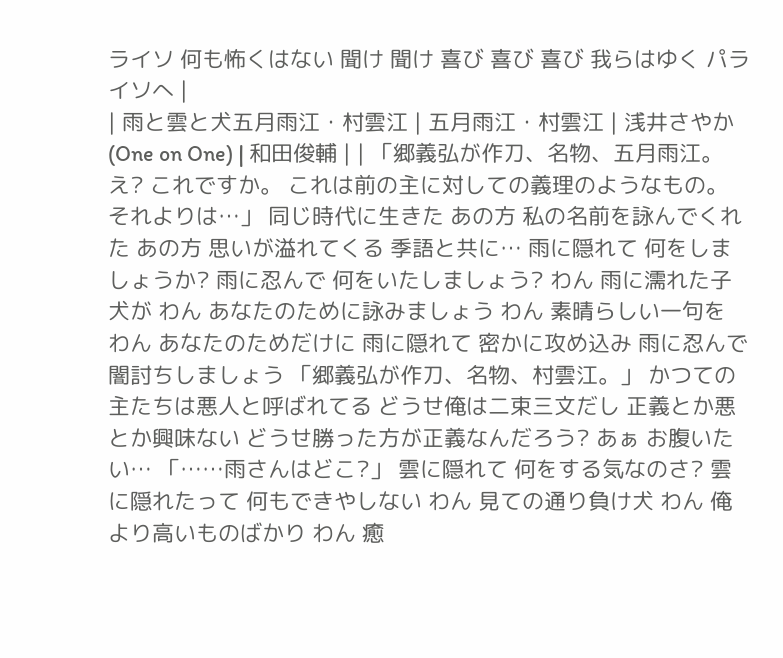ライソ 何も怖くはない 聞け 聞け 喜び 喜び 喜び 我らはゆく パライソへ |
| 雨と雲と犬五月雨江・村雲江 | 五月雨江・村雲江 | 浅井さやか(One on One) | 和田俊輔 | | 「郷義弘が作刀、名物、五月雨江。 え? これですか。 これは前の主に対しての義理のようなもの。 それよりは…」 同じ時代に生きた あの方 私の名前を詠んでくれた あの方 思いが溢れてくる 季語と共に… 雨に隠れて 何をしましょうか? 雨に忍んで 何をいたしましょう? わん 雨に濡れた子犬が わん あなたのために詠みましょう わん 素晴らしい一句を わん あなたのためだけに 雨に隠れて 密かに攻め込み 雨に忍んで 闇討ちしましょう 「郷義弘が作刀、名物、村雲江。」 かつての主たちは悪人と呼ばれてる どうせ俺は二束三文だし 正義とか悪とか興味ない どうせ勝った方が正義なんだろう? あぁ お腹いたい… 「……雨さんはどこ?」 雲に隠れて 何をする気なのさ? 雲に隠れたって 何もできやしない わん 見ての通り負け犬 わん 俺より高いものばかり わん 癒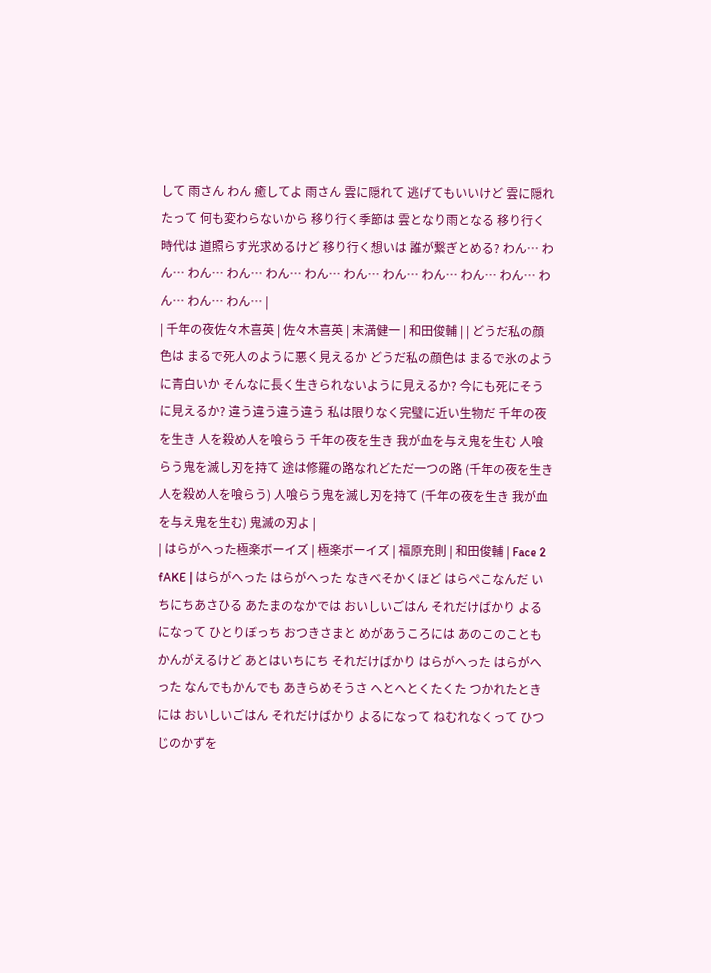して 雨さん わん 癒してよ 雨さん 雲に隠れて 逃げてもいいけど 雲に隠れたって 何も変わらないから 移り行く季節は 雲となり雨となる 移り行く時代は 道照らす光求めるけど 移り行く想いは 誰が繋ぎとめる? わん… わん… わん… わん… わん… わん… わん… わん… わん… わん… わん… わん… わん… わん… |
| 千年の夜佐々木喜英 | 佐々木喜英 | 末満健一 | 和田俊輔 | | どうだ私の顔色は まるで死人のように悪く見えるか どうだ私の顔色は まるで氷のように青白いか そんなに長く生きられないように見えるか? 今にも死にそうに見えるか? 違う違う違う違う 私は限りなく完璧に近い生物だ 千年の夜を生き 人を殺め人を喰らう 千年の夜を生き 我が血を与え鬼を生む 人喰らう鬼を滅し刃を持て 途は修羅の路なれどただ一つの路 (千年の夜を生き 人を殺め人を喰らう) 人喰らう鬼を滅し刃を持て (千年の夜を生き 我が血を与え鬼を生む) 鬼滅の刃よ |
| はらがへった極楽ボーイズ | 極楽ボーイズ | 福原充則 | 和田俊輔 | Face 2 fAKE | はらがへった はらがへった なきべそかくほど はらぺこなんだ いちにちあさひる あたまのなかでは おいしいごはん それだけばかり よるになって ひとりぼっち おつきさまと めがあうころには あのこのことも かんがえるけど あとはいちにち それだけばかり はらがへった はらがへった なんでもかんでも あきらめそうさ へとへとくたくた つかれたときには おいしいごはん それだけばかり よるになって ねむれなくって ひつじのかずを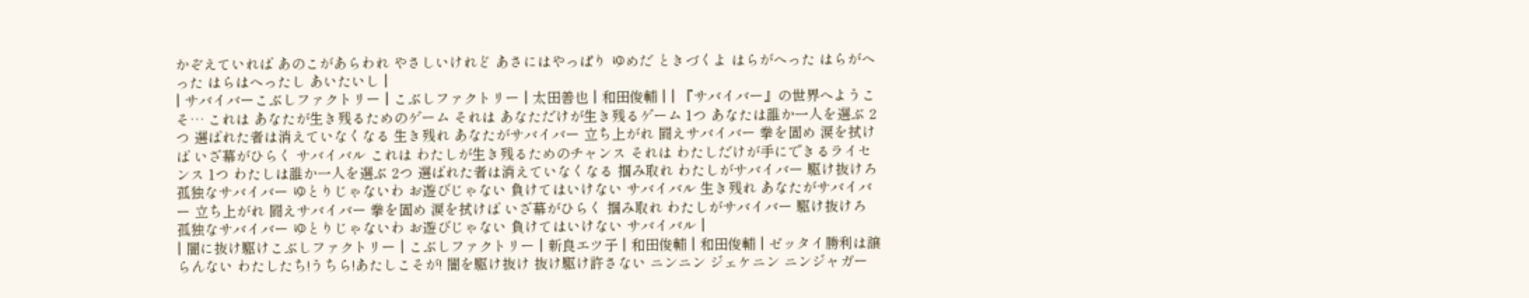かぞえていれば あのこがあらわれ やさしいけれど あさにはやっぱり ゆめだ ときづくよ はらがへった はらがへった はらはへったし あいたいし |
| サバイバーこぶしファクトリー | こぶしファクトリー | 太田善也 | 和田俊輔 | | 『サバイバー』の世界へようこそ… これは あなたが生き残るためのゲーム それは あなただけが生き残るゲーム 1つ あなたは誰か一人を選ぶ 2つ 選ばれた者は消えていなくなる 生き残れ あなたがサバイバー 立ち上がれ 闘えサバイバー 拳を固め 涙を拭けば いざ幕がひらく サバイバル これは わたしが生き残るためのチャンス それは わたしだけが手にできるライセンス 1つ わたしは誰か一人を選ぶ 2つ 選ばれた者は消えていなくなる 掴み取れ わたしがサバイバー 駆け抜けろ 孤独なサバイバー ゆとりじゃないわ お遊びじゃない 負けてはいけない サバイバル 生き残れ あなたがサバイバー 立ち上がれ 闘えサバイバー 拳を固め 涙を拭けば いざ幕がひらく 掴み取れ わたしがサバイバー 駆け抜けろ 孤独なサバイバー ゆとりじゃないわ お遊びじゃない 負けてはいけない サバイバル |
| 闇に抜け駆けこぶしファクトリー | こぶしファクトリー | 新良エツ子 | 和田俊輔 | 和田俊輔 | ゼッタイ勝利は譲らんない わたしたち!うちら!あたしこそが! 闇を駆け抜け 抜け駆け許さない ニンニン ジェケニン ニンジャガー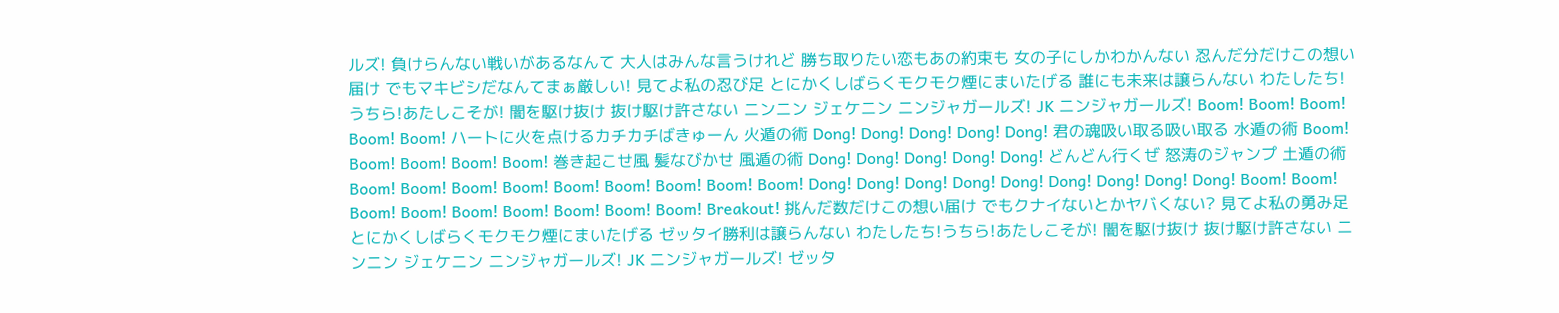ルズ! 負けらんない戦いがあるなんて 大人はみんな言うけれど 勝ち取りたい恋もあの約束も 女の子にしかわかんない 忍んだ分だけこの想い届け でもマキビシだなんてまぁ厳しい! 見てよ私の忍び足 とにかくしばらくモクモク煙にまいたげる 誰にも未来は譲らんない わたしたち!うちら!あたしこそが! 闇を駆け抜け 抜け駆け許さない ニンニン ジェケニン ニンジャガールズ! JK ニンジャガールズ! Boom! Boom! Boom! Boom! Boom! ハートに火を点けるカチカチばきゅーん 火遁の術 Dong! Dong! Dong! Dong! Dong! 君の魂吸い取る吸い取る 水遁の術 Boom! Boom! Boom! Boom! Boom! 巻き起こせ風 髪なびかせ 風遁の術 Dong! Dong! Dong! Dong! Dong! どんどん行くぜ 怒涛のジャンプ 土遁の術 Boom! Boom! Boom! Boom! Boom! Boom! Boom! Boom! Boom! Dong! Dong! Dong! Dong! Dong! Dong! Dong! Dong! Dong! Boom! Boom! Boom! Boom! Boom! Boom! Boom! Boom! Boom! Breakout! 挑んだ数だけこの想い届け でもクナイないとかヤバくない? 見てよ私の勇み足 とにかくしばらくモクモク煙にまいたげる ゼッタイ勝利は譲らんない わたしたち!うちら!あたしこそが! 闇を駆け抜け 抜け駆け許さない ニンニン ジェケニン ニンジャガールズ! JK ニンジャガールズ! ゼッタ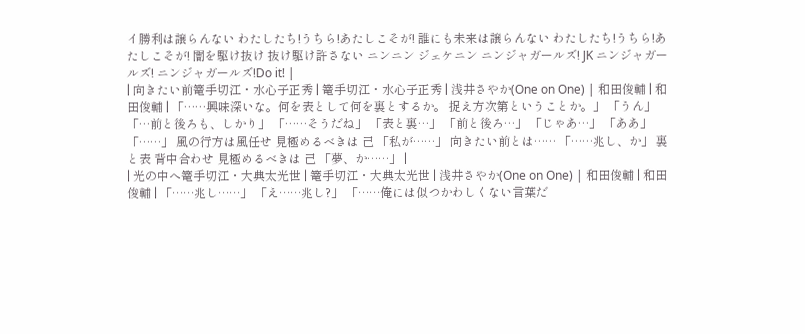イ勝利は譲らんない わたしたち!うちら!あたしこそが! 誰にも未来は譲らんない わたしたち!うちら!あたしこそが! 闇を駆け抜け 抜け駆け許さない ニンニン ジェケニン ニンジャガールズ! JK ニンジャガールズ! ニンジャガールズ!Do it! |
| 向きたい前篭手切江・水心子正秀 | 篭手切江・水心子正秀 | 浅井さやか(One on One) | 和田俊輔 | 和田俊輔 | 「……興味深いな。何を表として何を裏とするか。 捉え方次第ということか。」 「うん」 「…前と後ろも、しかり」 「……そうだね」 「表と裏…」 「前と後ろ…」 「じゃあ…」 「ああ」 「……」 風の行方は風任せ 見極めるべきは 己 「私が……」 向きたい前とは…… 「……兆し、か」 裏と表 背中合わせ 見極めるべきは 己 「夢、か……」 |
| 光の中へ篭手切江・大典太光世 | 篭手切江・大典太光世 | 浅井さやか(One on One) | 和田俊輔 | 和田俊輔 | 「……兆し……」 「え……兆し?」 「……俺には似つかわしくない言葉だ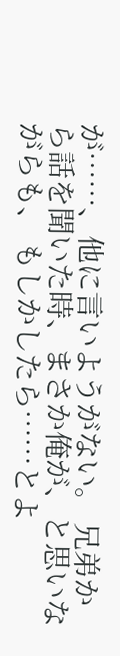が……、他に言いようがない。 兄弟から話を聞いた時、まさか俺が、と思いながらも、 もしかしたら……とよ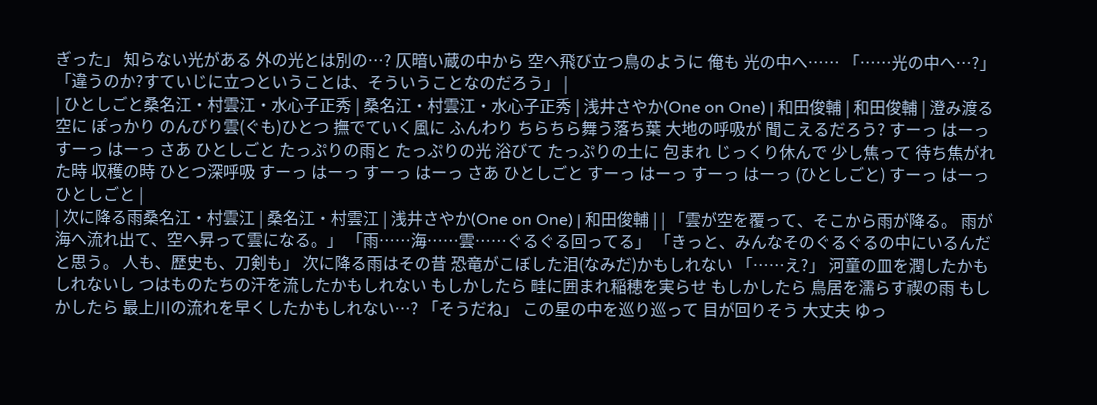ぎった」 知らない光がある 外の光とは別の…? 仄暗い蔵の中から 空へ飛び立つ鳥のように 俺も 光の中へ…… 「……光の中へ…?」 「違うのか?すていじに立つということは、そういうことなのだろう」 |
| ひとしごと桑名江・村雲江・水心子正秀 | 桑名江・村雲江・水心子正秀 | 浅井さやか(One on One) | 和田俊輔 | 和田俊輔 | 澄み渡る空に ぽっかり のんびり雲(ぐも)ひとつ 撫でていく風に ふんわり ちらちら舞う落ち葉 大地の呼吸が 聞こえるだろう? すーっ はーっ すーっ はーっ さあ ひとしごと たっぷりの雨と たっぷりの光 浴びて たっぷりの土に 包まれ じっくり休んで 少し焦って 待ち焦がれた時 収穫の時 ひとつ深呼吸 すーっ はーっ すーっ はーっ さあ ひとしごと すーっ はーっ すーっ はーっ (ひとしごと) すーっ はーっ ひとしごと |
| 次に降る雨桑名江・村雲江 | 桑名江・村雲江 | 浅井さやか(One on One) | 和田俊輔 | | 「雲が空を覆って、そこから雨が降る。 雨が海へ流れ出て、空へ昇って雲になる。」 「雨……海……雲……ぐるぐる回ってる」 「きっと、みんなそのぐるぐるの中にいるんだと思う。 人も、歴史も、刀剣も」 次に降る雨はその昔 恐竜がこぼした泪(なみだ)かもしれない 「……え?」 河童の皿を潤したかもしれないし つはものたちの汗を流したかもしれない もしかしたら 畦に囲まれ稲穂を実らせ もしかしたら 鳥居を濡らす禊の雨 もしかしたら 最上川の流れを早くしたかもしれない…? 「そうだね」 この星の中を巡り巡って 目が回りそう 大丈夫 ゆっ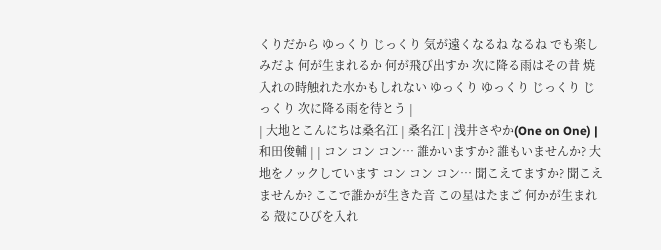くりだから ゆっくり じっくり 気が遠くなるね なるね でも楽しみだよ 何が生まれるか 何が飛び出すか 次に降る雨はその昔 焼入れの時触れた水かもしれない ゆっくり ゆっくり じっくり じっくり 次に降る雨を待とう |
| 大地とこんにちは桑名江 | 桑名江 | 浅井さやか(One on One) | 和田俊輔 | | コン コン コン… 誰かいますか? 誰もいませんか? 大地をノックしています コン コン コン… 聞こえてますか? 聞こえませんか? ここで誰かが生きた音 この星はたまご 何かが生まれる 殻にひびを入れ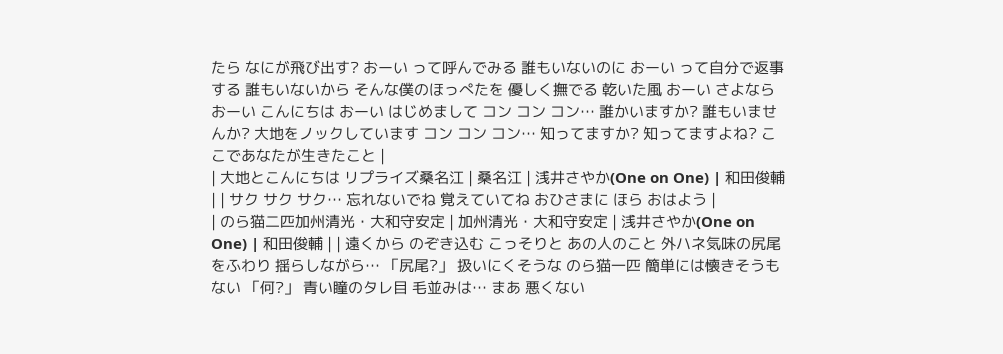たら なにが飛び出す? おーい って呼んでみる 誰もいないのに おーい って自分で返事する 誰もいないから そんな僕のほっぺたを 優しく撫でる 乾いた風 おーい さよなら おーい こんにちは おーい はじめまして コン コン コン… 誰かいますか? 誰もいませんか? 大地をノックしています コン コン コン… 知ってますか? 知ってますよね? ここであなたが生きたこと |
| 大地とこんにちは リプライズ桑名江 | 桑名江 | 浅井さやか(One on One) | 和田俊輔 | | サク サク サク… 忘れないでね 覚えていてね おひさまに ほら おはよう |
| のら猫二匹加州清光・大和守安定 | 加州清光・大和守安定 | 浅井さやか(One on One) | 和田俊輔 | | 遠くから のぞき込む こっそりと あの人のこと 外ハネ気味の尻尾をふわり 揺らしながら… 「尻尾?」 扱いにくそうな のら猫一匹 簡単には懐きそうもない 「何?」 青い瞳のタレ目 毛並みは… まあ 悪くない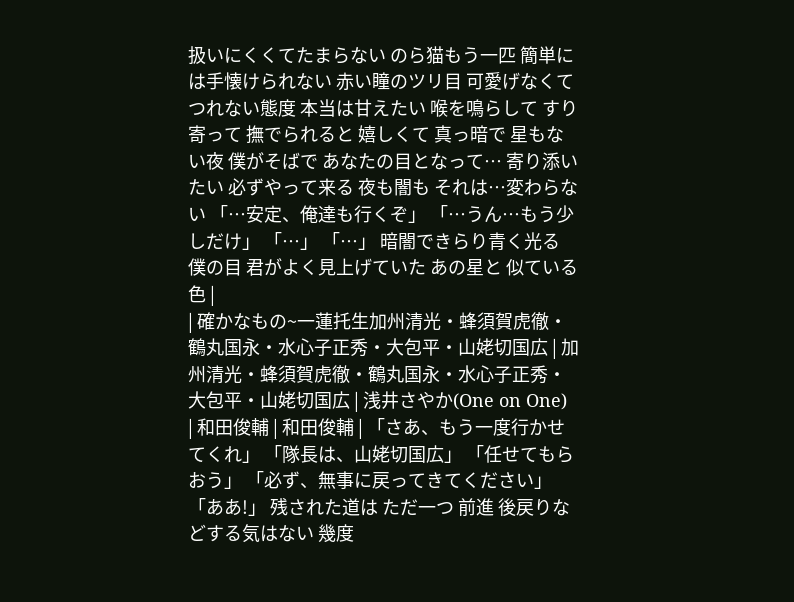扱いにくくてたまらない のら猫もう一匹 簡単には手懐けられない 赤い瞳のツリ目 可愛げなくて つれない態度 本当は甘えたい 喉を鳴らして すり寄って 撫でられると 嬉しくて 真っ暗で 星もない夜 僕がそばで あなたの目となって… 寄り添いたい 必ずやって来る 夜も闇も それは…変わらない 「…安定、俺達も行くぞ」 「…うん…もう少しだけ」 「…」 「…」 暗闇できらり青く光る 僕の目 君がよく見上げていた あの星と 似ている色 |
| 確かなもの~一蓮托生加州清光・蜂須賀虎徹・鶴丸国永・水心子正秀・大包平・山姥切国広 | 加州清光・蜂須賀虎徹・鶴丸国永・水心子正秀・大包平・山姥切国広 | 浅井さやか(One on One) | 和田俊輔 | 和田俊輔 | 「さあ、もう一度行かせてくれ」 「隊長は、山姥切国広」 「任せてもらおう」 「必ず、無事に戻ってきてください」 「ああ!」 残された道は ただ一つ 前進 後戻りなどする気はない 幾度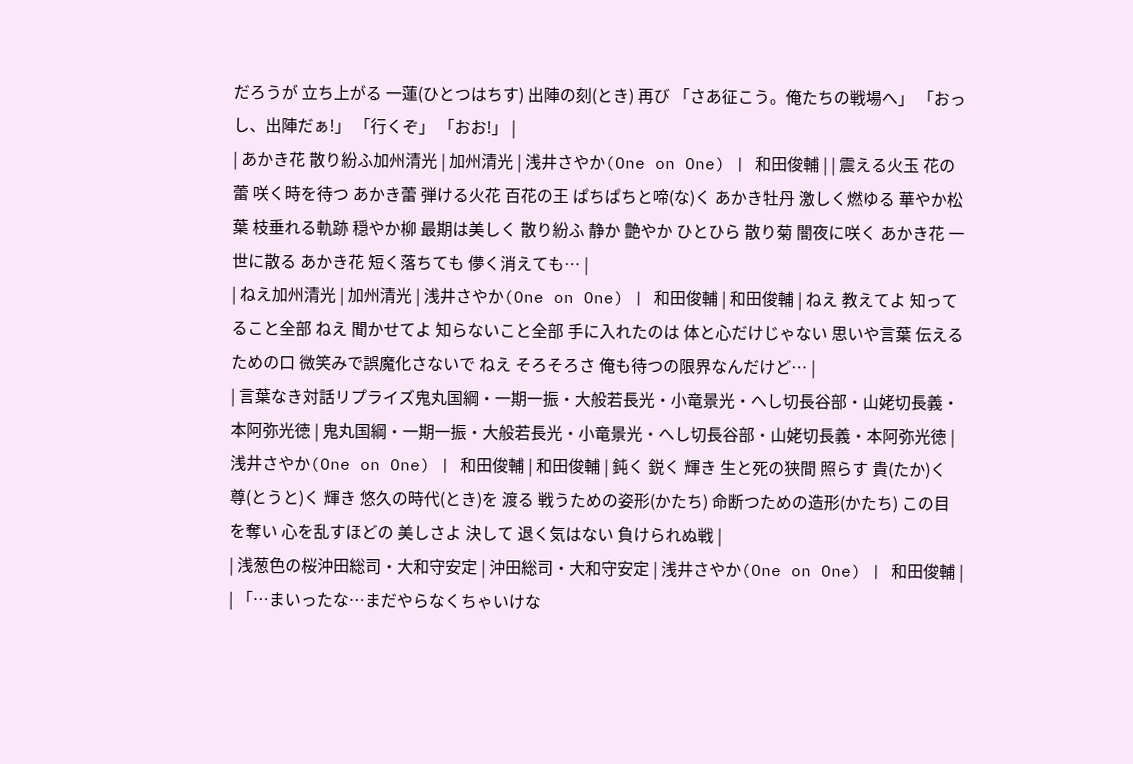だろうが 立ち上がる 一蓮(ひとつはちす) 出陣の刻(とき) 再び 「さあ征こう。俺たちの戦場へ」 「おっし、出陣だぁ!」 「行くぞ」 「おお!」 |
| あかき花 散り紛ふ加州清光 | 加州清光 | 浅井さやか(One on One) | 和田俊輔 | | 震える火玉 花の蕾 咲く時を待つ あかき蕾 弾ける火花 百花の王 ぱちぱちと啼(な)く あかき牡丹 激しく燃ゆる 華やか松葉 枝垂れる軌跡 穏やか柳 最期は美しく 散り紛ふ 静か 艶やか ひとひら 散り菊 闇夜に咲く あかき花 一世に散る あかき花 短く落ちても 儚く消えても… |
| ねえ加州清光 | 加州清光 | 浅井さやか(One on One) | 和田俊輔 | 和田俊輔 | ねえ 教えてよ 知ってること全部 ねえ 聞かせてよ 知らないこと全部 手に入れたのは 体と心だけじゃない 思いや言葉 伝えるための口 微笑みで誤魔化さないで ねえ そろそろさ 俺も待つの限界なんだけど… |
| 言葉なき対話リプライズ鬼丸国綱・一期一振・大般若長光・小竜景光・へし切長谷部・山姥切長義・本阿弥光徳 | 鬼丸国綱・一期一振・大般若長光・小竜景光・へし切長谷部・山姥切長義・本阿弥光徳 | 浅井さやか(One on One) | 和田俊輔 | 和田俊輔 | 鈍く 鋭く 輝き 生と死の狭間 照らす 貴(たか)く 尊(とうと)く 輝き 悠久の時代(とき)を 渡る 戦うための姿形(かたち) 命断つための造形(かたち) この目を奪い 心を乱すほどの 美しさよ 決して 退く気はない 負けられぬ戦 |
| 浅葱色の桜沖田総司・大和守安定 | 沖田総司・大和守安定 | 浅井さやか(One on One) | 和田俊輔 | | 「…まいったな…まだやらなくちゃいけな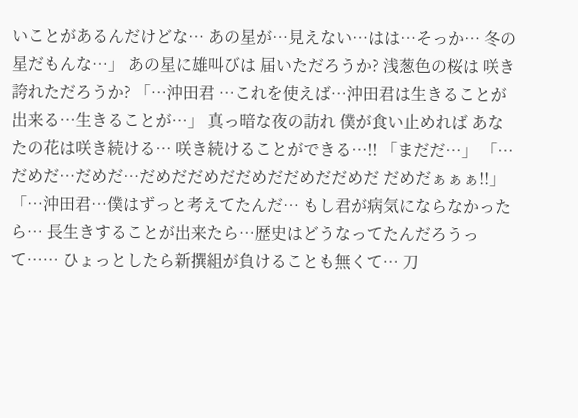いことがあるんだけどな… あの星が…見えない…はは…そっか… 冬の星だもんな…」 あの星に雄叫びは 届いただろうか? 浅葱色の桜は 咲き誇れただろうか? 「…沖田君 …これを使えば…沖田君は生きることが出来る…生きることが…」 真っ暗な夜の訪れ 僕が食い止めれば あなたの花は咲き続ける… 咲き続けることができる…!! 「まだだ…」 「…だめだ…だめだ…だめだだめだだめだだめだだめだ だめだぁぁぁ!!」 「…沖田君…僕はずっと考えてたんだ… もし君が病気にならなかったら… 長生きすることが出来たら…歴史はどうなってたんだろうって…… ひょっとしたら新撰組が負けることも無くて… 刀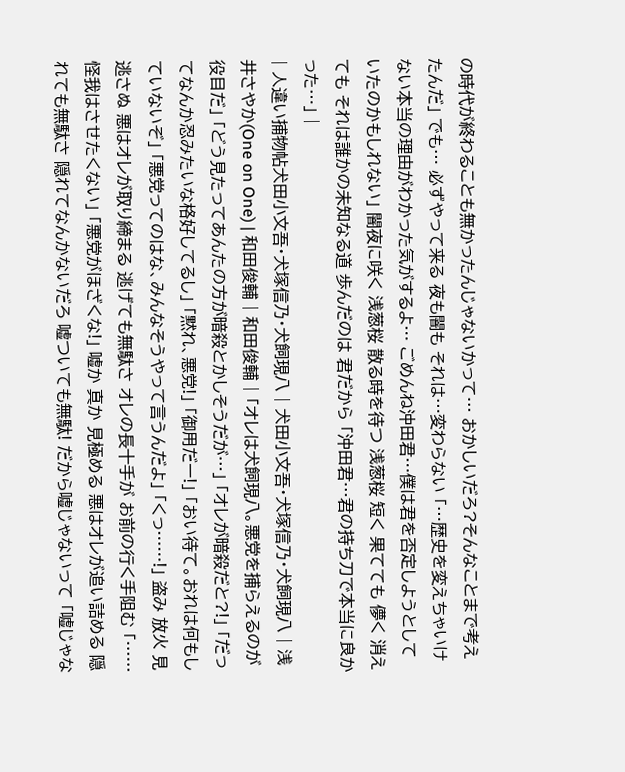の時代が終わることも無かったんじゃないかって… おかしいだろ?そんなことまで考えたんだ」 でも… 必ずやって来る 夜も闇も それは…変わらない 「…歴史を変えちゃいけない本当の理由がわかった気がするよ… ごめんね沖田君…僕は君を否定しようとしていたのかもしれない」 闇夜に咲く 浅葱桜 散る時を待つ 浅葱桜 短く 果てても 儚く 消えても それは誰かの未知なる道 歩んだのは 君だから 「沖田君…君の持ち刀で本当に良かった…」 |
| 人違い捕物帖犬田小文吾・犬塚信乃・犬飼現八 | 犬田小文吾・犬塚信乃・犬飼現八 | 浅井さやか(One on One) | 和田俊輔 | 和田俊輔 | 「オレは犬飼現八。悪党を捕らえるのが役目だ」 「どう見たってあんたの方が暗殺とかしそうだが…」 「オレが暗殺だと?!」 「だってなんか忍みたいな格好してるし」 「黙れ、悪党!」 「御用だー!」 「おい待て。おれは何もしていないぞ」 「悪党ってのはな、みんなそうやって言うんだよ」 「くっ……!」 盗み 放火 見逃さぬ 悪はオレが取り締まる 逃げても無駄さ オレの長十手が お前の行く手阻む 「……怪我はさせたくない」 「悪党がほざくな!」 嘘か 真か 見極める 悪はオレが追い詰める 隠れても無駄さ 隠れてなんかないだろ 嘘ついても無駄! だから嘘じゃないって 「嘘じゃな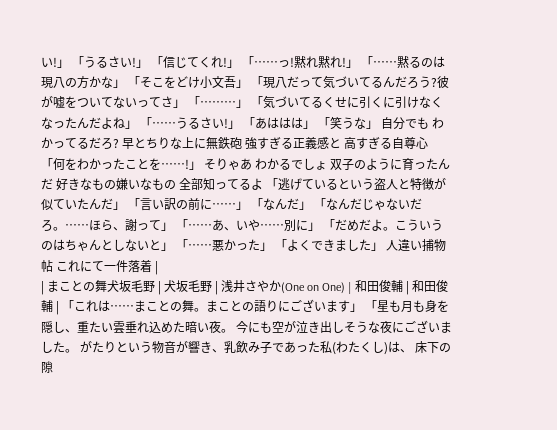い!」 「うるさい!」 「信じてくれ!」 「……っ!黙れ黙れ!」 「……黙るのは現八の方かな」 「そこをどけ小文吾」 「現八だって気づいてるんだろう?彼が嘘をついてないってさ」 「………」 「気づいてるくせに引くに引けなくなったんだよね」 「……うるさい!」 「あははは」 「笑うな」 自分でも わかってるだろ? 早とちりな上に無鉄砲 強すぎる正義感と 高すぎる自尊心 「何をわかったことを……!」 そりゃあ わかるでしょ 双子のように育ったんだ 好きなもの嫌いなもの 全部知ってるよ 「逃げているという盗人と特徴が似ていたんだ」 「言い訳の前に……」 「なんだ」 「なんだじゃないだろ。……ほら、謝って」 「……あ、いや……別に」 「だめだよ。こういうのはちゃんとしないと」 「……悪かった」 「よくできました」 人違い捕物帖 これにて一件落着 |
| まことの舞犬坂毛野 | 犬坂毛野 | 浅井さやか(One on One) | 和田俊輔 | 和田俊輔 | 「これは……まことの舞。まことの語りにございます」 「星も月も身を隠し、重たい雲垂れ込めた暗い夜。 今にも空が泣き出しそうな夜にございました。 がたりという物音が響き、乳飲み子であった私(わたくし)は、 床下の隙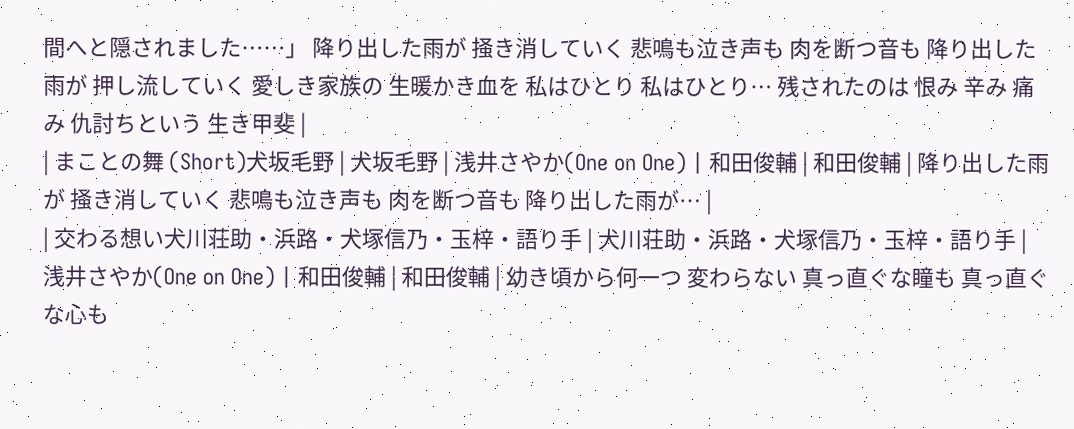間へと隠されました……」 降り出した雨が 掻き消していく 悲鳴も泣き声も 肉を断つ音も 降り出した雨が 押し流していく 愛しき家族の 生暖かき血を 私はひとり 私はひとり… 残されたのは 恨み 辛み 痛み 仇討ちという 生き甲斐 |
| まことの舞 (Short)犬坂毛野 | 犬坂毛野 | 浅井さやか(One on One) | 和田俊輔 | 和田俊輔 | 降り出した雨が 掻き消していく 悲鳴も泣き声も 肉を断つ音も 降り出した雨が… |
| 交わる想い犬川荘助・浜路・犬塚信乃・玉梓・語り手 | 犬川荘助・浜路・犬塚信乃・玉梓・語り手 | 浅井さやか(One on One) | 和田俊輔 | 和田俊輔 | 幼き頃から何一つ 変わらない 真っ直ぐな瞳も 真っ直ぐな心も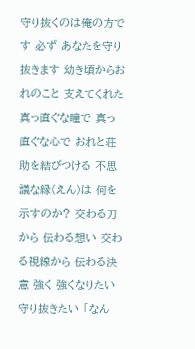守り抜くのは俺の方です 必ず あなたを守り抜きます 幼き頃からおれのこと 支えてくれた 真っ直ぐな瞳で 真っ直ぐな心で おれと荘助を結びつける 不思議な縁(えん)は 何を示すのか? 交わる刀から 伝わる想い 交わる視線から 伝わる決意 強く 強くなりたい 守り抜きたい 「なん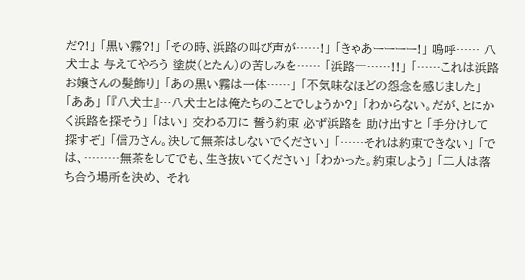だ?!」 「黒い霧?!」 「その時、浜路の叫び声が……!」 「きゃあーーーー!」 嗚呼…… 八犬士よ 与えてやろう 塗炭(とたん)の苦しみを…… 「浜路―……!!」 「……これは浜路お嬢さんの髪飾り」 「あの黒い霧は一体……」 「不気味なほどの怨念を感じました」 「ああ」 「『八犬士』…八犬士とは俺たちのことでしょうか?」 「わからない。だが、とにかく浜路を探そう」 「はい」 交わる刀に 誓う約束 必ず浜路を 助け出すと 「手分けして探すぞ」 「信乃さん。決して無茶はしないでください」 「……それは約束できない」 「では、………無茶をしてでも、生き抜いてください」 「わかった。約束しよう」 「二人は落ち合う場所を決め、 それ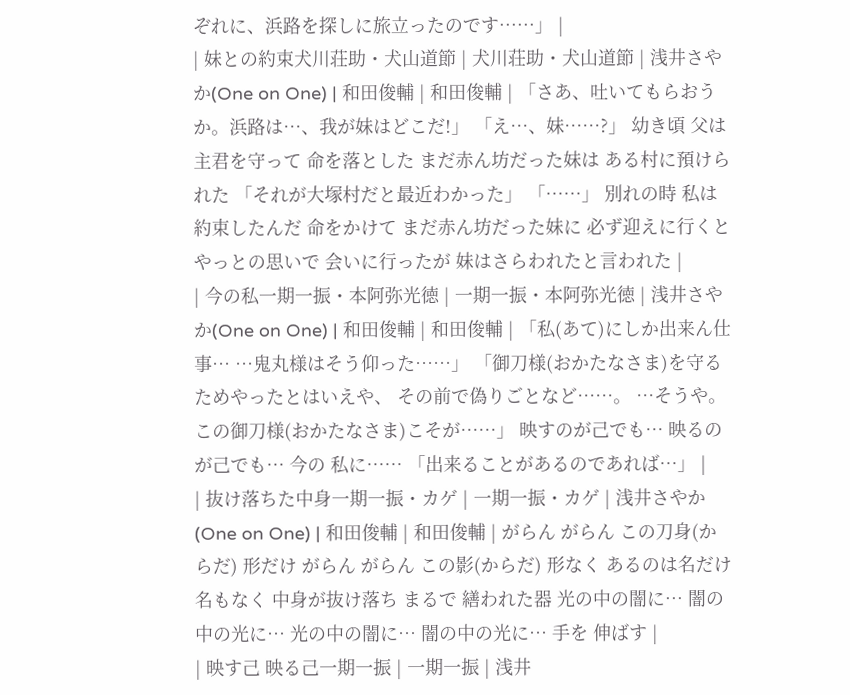ぞれに、浜路を探しに旅立ったのです……」 |
| 妹との約束犬川荘助・犬山道節 | 犬川荘助・犬山道節 | 浅井さやか(One on One) | 和田俊輔 | 和田俊輔 | 「さあ、吐いてもらおうか。浜路は…、我が妹はどこだ!」 「え…、妹……?」 幼き頃 父は主君を守って 命を落とした まだ赤ん坊だった妹は ある村に預けられた 「それが大塚村だと最近わかった」 「……」 別れの時 私は約束したんだ 命をかけて まだ赤ん坊だった妹に 必ず迎えに行くと やっとの思いで 会いに行ったが 妹はさらわれたと言われた |
| 今の私一期一振・本阿弥光徳 | 一期一振・本阿弥光徳 | 浅井さやか(One on One) | 和田俊輔 | 和田俊輔 | 「私(あて)にしか出来ん仕事… …鬼丸様はそう仰った……」 「御刀様(おかたなさま)を守るためやったとはいえや、 その前で偽りごとなど……。 …そうや。この御刀様(おかたなさま)こそが……」 映すのが己でも… 映るのが己でも… 今の 私に…… 「出来ることがあるのであれば…」 |
| 抜け落ちた中身一期一振・カゲ | 一期一振・カゲ | 浅井さやか(One on One) | 和田俊輔 | 和田俊輔 | がらん がらん この刀身(からだ) 形だけ がらん がらん この影(からだ) 形なく あるのは名だけ 名もなく 中身が抜け落ち まるで 繕われた器 光の中の闇に… 闇の中の光に… 光の中の闇に… 闇の中の光に… 手を 伸ばす |
| 映す己 映る己一期一振 | 一期一振 | 浅井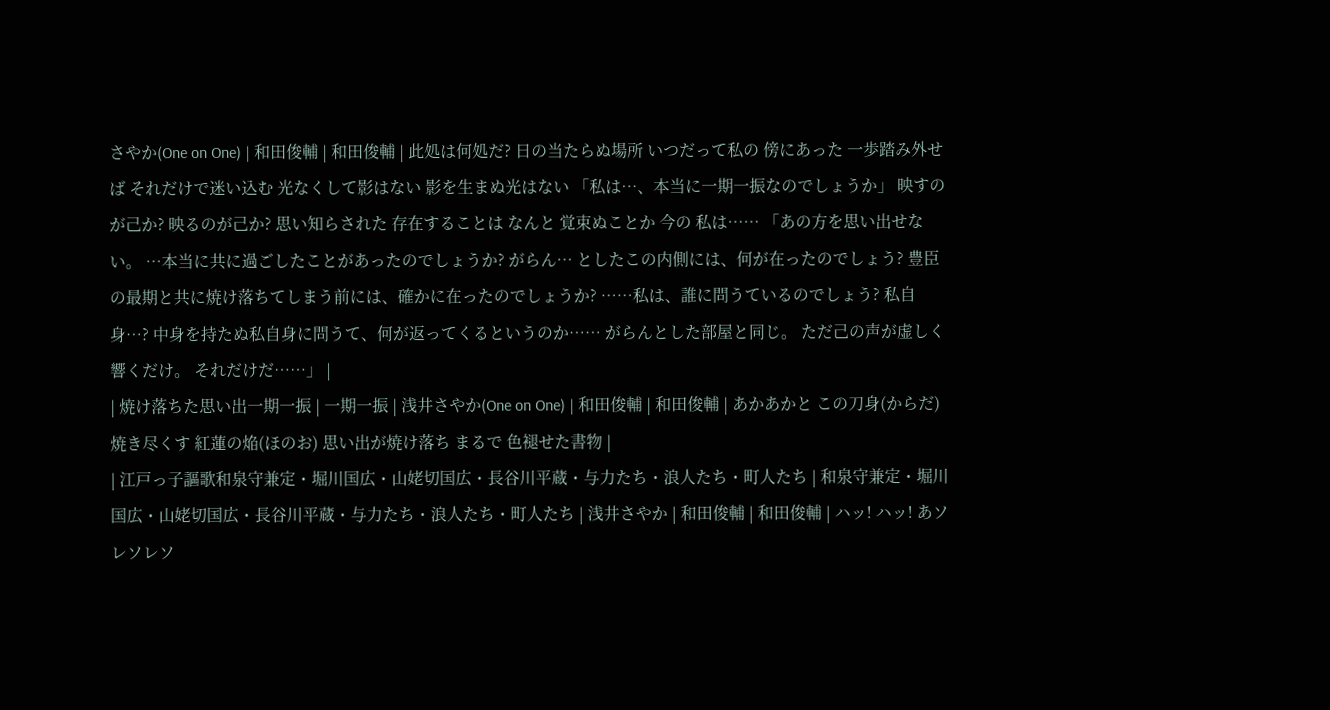さやか(One on One) | 和田俊輔 | 和田俊輔 | 此処は何処だ? 日の当たらぬ場所 いつだって私の 傍にあった 一歩踏み外せば それだけで迷い込む 光なくして影はない 影を生まぬ光はない 「私は…、本当に一期一振なのでしょうか」 映すのが己か? 映るのが己か? 思い知らされた 存在することは なんと 覚束ぬことか 今の 私は…… 「あの方を思い出せない。 …本当に共に過ごしたことがあったのでしょうか? がらん… としたこの内側には、何が在ったのでしょう? 豊臣の最期と共に焼け落ちてしまう前には、確かに在ったのでしょうか? ……私は、誰に問うているのでしょう? 私自身…? 中身を持たぬ私自身に問うて、何が返ってくるというのか…… がらんとした部屋と同じ。 ただ己の声が虚しく響くだけ。 それだけだ……」 |
| 焼け落ちた思い出一期一振 | 一期一振 | 浅井さやか(One on One) | 和田俊輔 | 和田俊輔 | あかあかと この刀身(からだ) 焼き尽くす 紅蓮の焔(ほのお) 思い出が焼け落ち まるで 色褪せた書物 |
| 江戸っ子謳歌和泉守兼定・堀川国広・山姥切国広・長谷川平蔵・与力たち・浪人たち・町人たち | 和泉守兼定・堀川国広・山姥切国広・長谷川平蔵・与力たち・浪人たち・町人たち | 浅井さやか | 和田俊輔 | 和田俊輔 | ハッ! ハッ! あソレソレソ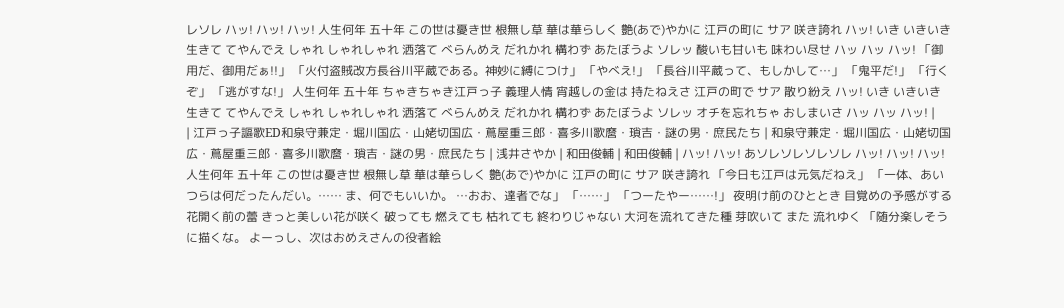レソレ ハッ! ハッ! ハッ! 人生何年 五十年 この世は憂き世 根無し草 華は華らしく 艶(あで)やかに 江戸の町に サア 咲き誇れ ハッ! いき いきいき 生きて てやんでえ しゃれ しゃれしゃれ 洒落て べらんめえ だれかれ 構わず あたぼうよ ソレッ 酸いも甘いも 味わい尽せ ハッ ハッ ハッ! 「御用だ、御用だぁ!!」 「火付盗賊改方長谷川平蔵である。神妙に縛につけ」 「やべえ!」 「長谷川平蔵って、もしかして…」 「鬼平だ!」 「行くぞ」 「逃がすな!」 人生何年 五十年 ちゃきちゃき江戸っ子 義理人情 宵越しの金は 持たねえさ 江戸の町で サア 散り紛え ハッ! いき いきいき 生きて てやんでえ しゃれ しゃれしゃれ 洒落て べらんめえ だれかれ 構わず あたぼうよ ソレッ オチを忘れちゃ おしまいさ ハッ ハッ ハッ! |
| 江戸っ子謳歌ED和泉守兼定・堀川国広・山姥切国広・蔦屋重三郎・喜多川歌麿・瑣吉・謎の男・庶民たち | 和泉守兼定・堀川国広・山姥切国広・蔦屋重三郎・喜多川歌麿・瑣吉・謎の男・庶民たち | 浅井さやか | 和田俊輔 | 和田俊輔 | ハッ! ハッ! あソレソレソレソレ ハッ! ハッ! ハッ! 人生何年 五十年 この世は憂き世 根無し草 華は華らしく 艶(あで)やかに 江戸の町に サア 咲き誇れ 「今日も江戸は元気だねえ」 「一体、あいつらは何だったんだい。…… ま、何でもいいか。 …おお、達者でな」 「……」 「つーたやー……!」 夜明け前のひととき 目覚めの予感がする 花開く前の蕾 きっと美しい花が咲く 破っても 燃えても 枯れても 終わりじゃない 大河を流れてきた種 芽吹いて また 流れゆく 「随分楽しそうに描くな。 よーっし、次はおめえさんの役者絵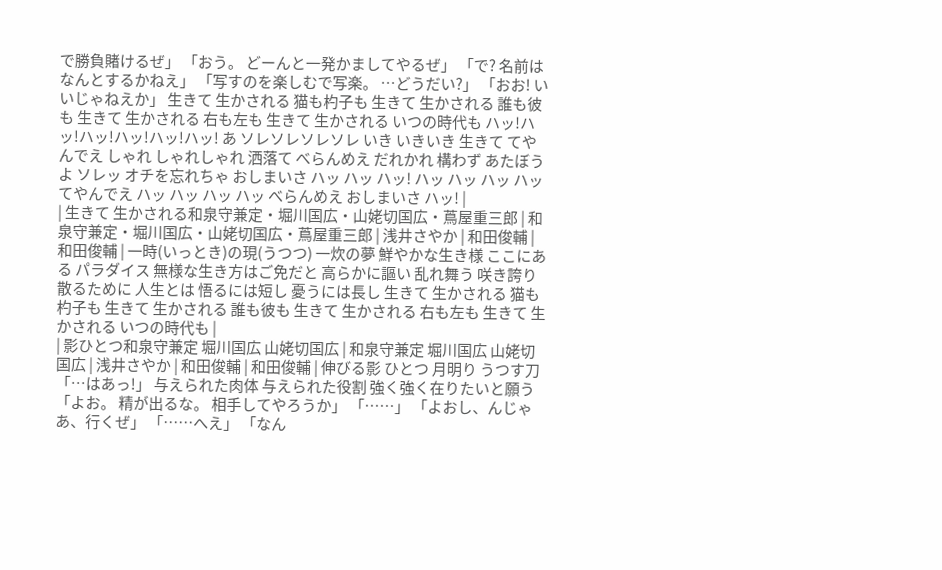で勝負賭けるぜ」 「おう。 どーんと一発かましてやるぜ」 「で? 名前はなんとするかねえ」 「写すのを楽しむで写楽。 …どうだい?」 「おお! いいじゃねえか」 生きて 生かされる 猫も杓子も 生きて 生かされる 誰も彼も 生きて 生かされる 右も左も 生きて 生かされる いつの時代も ハッ!ハッ!ハッ!ハッ!ハッ!ハッ! あ ソレソレソレソレ いき いきいき 生きて てやんでえ しゃれ しゃれしゃれ 洒落て べらんめえ だれかれ 構わず あたぼうよ ソレッ オチを忘れちゃ おしまいさ ハッ ハッ ハッ! ハッ ハッ ハッ ハッ てやんでえ ハッ ハッ ハッ ハッ べらんめえ おしまいさ ハッ! |
| 生きて 生かされる和泉守兼定・堀川国広・山姥切国広・蔦屋重三郎 | 和泉守兼定・堀川国広・山姥切国広・蔦屋重三郎 | 浅井さやか | 和田俊輔 | 和田俊輔 | 一時(いっとき)の現(うつつ) 一炊の夢 鮮やかな生き様 ここにある パラダイス 無様な生き方はご免だと 高らかに謳い 乱れ舞う 咲き誇り 散るために 人生とは 悟るには短し 憂うには長し 生きて 生かされる 猫も杓子も 生きて 生かされる 誰も彼も 生きて 生かされる 右も左も 生きて 生かされる いつの時代も |
| 影ひとつ和泉守兼定 堀川国広 山姥切国広 | 和泉守兼定 堀川国広 山姥切国広 | 浅井さやか | 和田俊輔 | 和田俊輔 | 伸びる影 ひとつ 月明り うつす刀 「…はあっ!」 与えられた肉体 与えられた役割 強く強く在りたいと願う 「よお。 精が出るな。 相手してやろうか」 「……」 「よおし、んじゃあ、行くぜ」 「……へえ」 「なん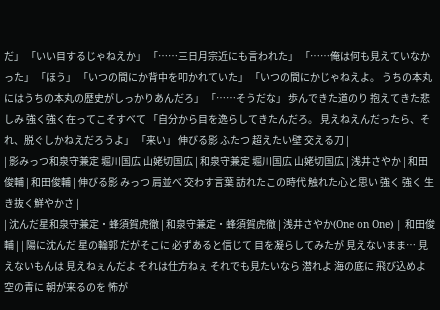だ」 「いい目するじゃねえか」 「……三日月宗近にも言われた」 「……俺は何も見えていなかった」 「ほう」 「いつの間にか背中を叩かれていた」 「いつの間にかじゃねえよ。 うちの本丸にはうちの本丸の歴史がしっかりあんだろ」 「……そうだな」 歩んできた道のり 抱えてきた悲しみ 強く強く在ってこそすべて 「自分から目を逸らしてきたんだろ。 見えねえんだったら、それ、脱ぐしかねえだろうよ」 「来い」 伸びる影 ふたつ 超えたい壁 交える刀 |
| 影みっつ和泉守兼定 堀川国広 山姥切国広 | 和泉守兼定 堀川国広 山姥切国広 | 浅井さやか | 和田俊輔 | 和田俊輔 | 伸びる影 みっつ 肩並べ 交わす言葉 訪れたこの時代 触れた心と思い 強く 強く 生き抜く鮮やかさ |
| 沈んだ星和泉守兼定・蜂須賀虎徹 | 和泉守兼定・蜂須賀虎徹 | 浅井さやか(One on One) | 和田俊輔 | | 陽に沈んだ 星の輪郭 だがそこに 必ずあると信じて 目を凝らしてみたが 見えないまま… 見えないもんは 見えねぇんだよ それは仕方ねぇ それでも見たいなら 潜れよ 海の底に 飛び込めよ 空の青に 朝が来るのを 怖が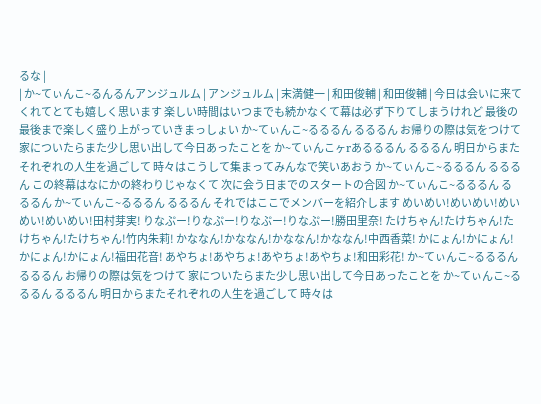るな |
| か~てぃんこ~るんるんアンジュルム | アンジュルム | 末満健一 | 和田俊輔 | 和田俊輔 | 今日は会いに来てくれてとても嬉しく思います 楽しい時間はいつまでも続かなくて幕は必ず下りてしまうけれど 最後の最後まで楽しく盛り上がっていきまっしょい か~てぃんこ~るるるん るるるん お帰りの際は気をつけて 家についたらまた少し思い出して今日あったことを か~てぃんこヶrあるるるん るるるん 明日からまたそれぞれの人生を過ごして 時々はこうして集まってみんなで笑いあおう か~てぃんこ~るるるん るるるん この終幕はなにかの終わりじゃなくて 次に会う日までのスタートの合図 か~てぃんこ~るるるん るるるん か~てぃんこ~るるるん るるるん それではここでメンバーを紹介します めいめい!めいめい!めいめい!めいめい!田村芽実! りなぷー!りなぷー!りなぷー!りなぷー!勝田里奈! たけちゃん!たけちゃん!たけちゃん!たけちゃん!竹内朱莉! かななん!かななん!かななん!かななん!中西香菜! かにょん!かにょん!かにょん!かにょん!福田花音! あやちょ!あやちょ!あやちょ!あやちょ!和田彩花! か~てぃんこ~るるるん るるるん お帰りの際は気をつけて 家についたらまた少し思い出して今日あったことを か~てぃんこ~るるるん るるるん 明日からまたそれぞれの人生を過ごして 時々は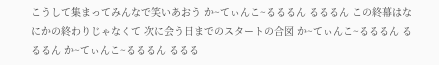こうして集まってみんなで笑いあおう か~てぃんこ~るるるん るるるん この終幕はなにかの終わりじゃなくて 次に会う日までのスタートの合図 か~てぃんこ~るるるん るるるん か~てぃんこ~るるるん るるる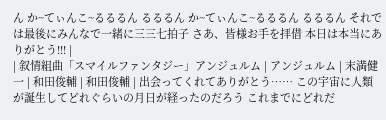ん か~てぃんこ~るるるん るるるん か~てぃんこ~るるるん るるるん それでは最後にみんなで一緒に三三七拍子 さあ、皆様お手を拝借 本日は本当にありがとう!!! |
| 叙情組曲「スマイルファンタジー」アンジュルム | アンジュルム | 末満健一 | 和田俊輔 | 和田俊輔 | 出会ってくれてありがとう…… この宇宙に人類が誕生してどれぐらいの月日が経ったのだろう これまでにどれだ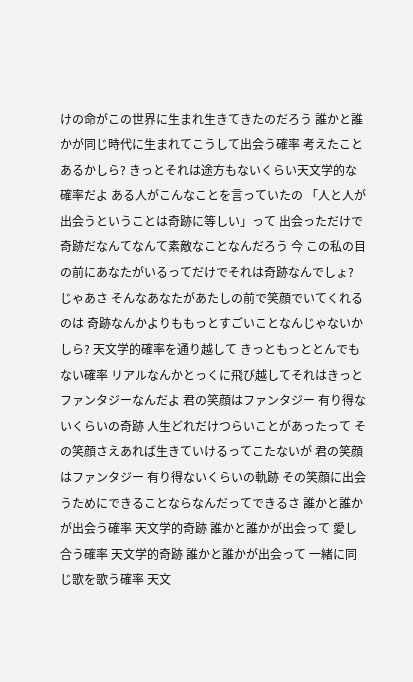けの命がこの世界に生まれ生きてきたのだろう 誰かと誰かが同じ時代に生まれてこうして出会う確率 考えたことあるかしら? きっとそれは途方もないくらい天文学的な確率だよ ある人がこんなことを言っていたの 「人と人が出会うということは奇跡に等しい」って 出会っただけで奇跡だなんてなんて素敵なことなんだろう 今 この私の目の前にあなたがいるってだけでそれは奇跡なんでしょ? じゃあさ そんなあなたがあたしの前で笑顔でいてくれるのは 奇跡なんかよりももっとすごいことなんじゃないかしら? 天文学的確率を通り越して きっともっととんでもない確率 リアルなんかとっくに飛び越してそれはきっとファンタジーなんだよ 君の笑顔はファンタジー 有り得ないくらいの奇跡 人生どれだけつらいことがあったって その笑顔さえあれば生きていけるってこたないが 君の笑顔はファンタジー 有り得ないくらいの軌跡 その笑顔に出会うためにできることならなんだってできるさ 誰かと誰かが出会う確率 天文学的奇跡 誰かと誰かが出会って 愛し合う確率 天文学的奇跡 誰かと誰かが出会って 一緒に同じ歌を歌う確率 天文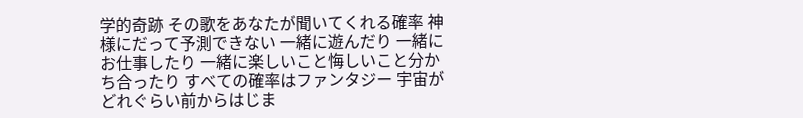学的奇跡 その歌をあなたが聞いてくれる確率 神様にだって予測できない 一緒に遊んだり 一緒にお仕事したり 一緒に楽しいこと悔しいこと分かち合ったり すべての確率はファンタジー 宇宙がどれぐらい前からはじま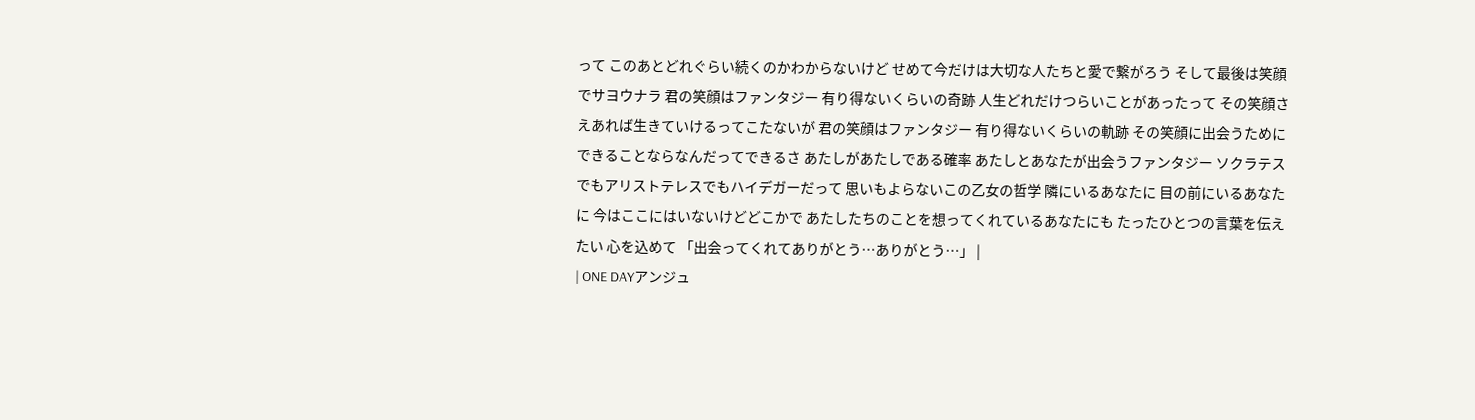って このあとどれぐらい続くのかわからないけど せめて今だけは大切な人たちと愛で繋がろう そして最後は笑顔でサヨウナラ 君の笑顔はファンタジー 有り得ないくらいの奇跡 人生どれだけつらいことがあったって その笑顔さえあれば生きていけるってこたないが 君の笑顔はファンタジー 有り得ないくらいの軌跡 その笑顔に出会うためにできることならなんだってできるさ あたしがあたしである確率 あたしとあなたが出会うファンタジー ソクラテスでもアリストテレスでもハイデガーだって 思いもよらないこの乙女の哲学 隣にいるあなたに 目の前にいるあなたに 今はここにはいないけどどこかで あたしたちのことを想ってくれているあなたにも たったひとつの言葉を伝えたい 心を込めて 「出会ってくれてありがとう…ありがとう…」 |
| ONE DAYアンジュ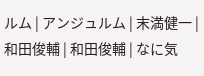ルム | アンジュルム | 末満健一 | 和田俊輔 | 和田俊輔 | なに気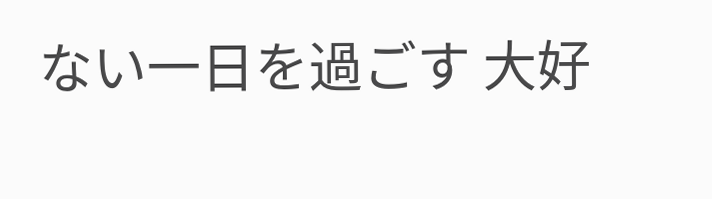ない一日を過ごす 大好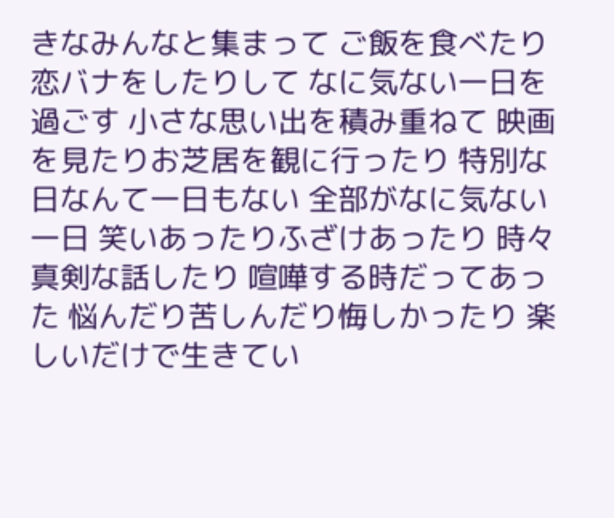きなみんなと集まって ご飯を食べたり恋バナをしたりして なに気ない一日を過ごす 小さな思い出を積み重ねて 映画を見たりお芝居を観に行ったり 特別な日なんて一日もない 全部がなに気ない一日 笑いあったりふざけあったり 時々真剣な話したり 喧嘩する時だってあった 悩んだり苦しんだり悔しかったり 楽しいだけで生きてい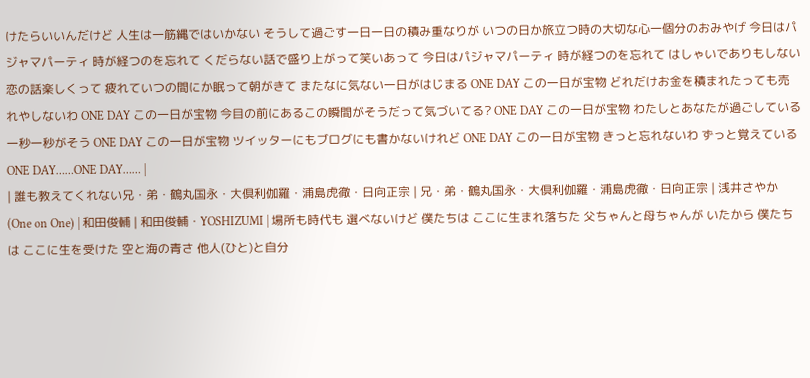けたらいいんだけど 人生は一筋縄ではいかない そうして過ごす一日一日の積み重なりが いつの日か旅立つ時の大切な心一個分のおみやげ 今日はパジャマパーティ 時が経つのを忘れて くだらない話で盛り上がって笑いあって 今日はパジャマパーティ 時が経つのを忘れて はしゃいでありもしない恋の話楽しくって 疲れていつの間にか眠って朝がきて またなに気ない一日がはじまる ONE DAY この一日が宝物 どれだけお金を積まれたっても売れやしないわ ONE DAY この一日が宝物 今目の前にあるこの瞬間がそうだって気づいてる? ONE DAY この一日が宝物 わたしとあなたが過ごしている一秒一秒がそう ONE DAY この一日が宝物 ツイッターにもブログにも書かないけれど ONE DAY この一日が宝物 きっと忘れないわ ずっと覚えている ONE DAY……ONE DAY…… |
| 誰も教えてくれない兄・弟・鶴丸国永・大倶利伽羅・浦島虎徹・日向正宗 | 兄・弟・鶴丸国永・大倶利伽羅・浦島虎徹・日向正宗 | 浅井さやか (One on One) | 和田俊輔 | 和田俊輔・YOSHIZUMI | 場所も時代も 選べないけど 僕たちは ここに生まれ落ちた 父ちゃんと母ちゃんが いたから 僕たちは ここに生を受けた 空と海の青さ 他人(ひと)と自分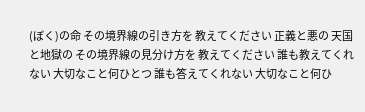(ぼく)の命 その境界線の引き方を 教えてください 正義と悪の 天国と地獄の その境界線の見分け方を 教えてください 誰も教えてくれない 大切なこと何ひとつ 誰も答えてくれない 大切なこと何ひ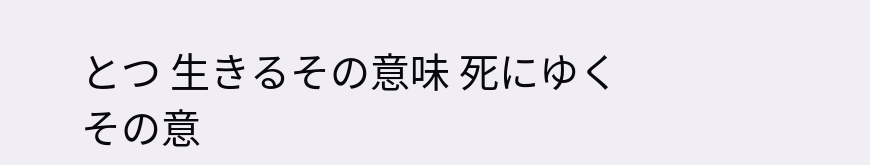とつ 生きるその意味 死にゆくその意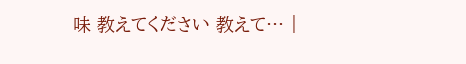味 教えてください 教えて… |